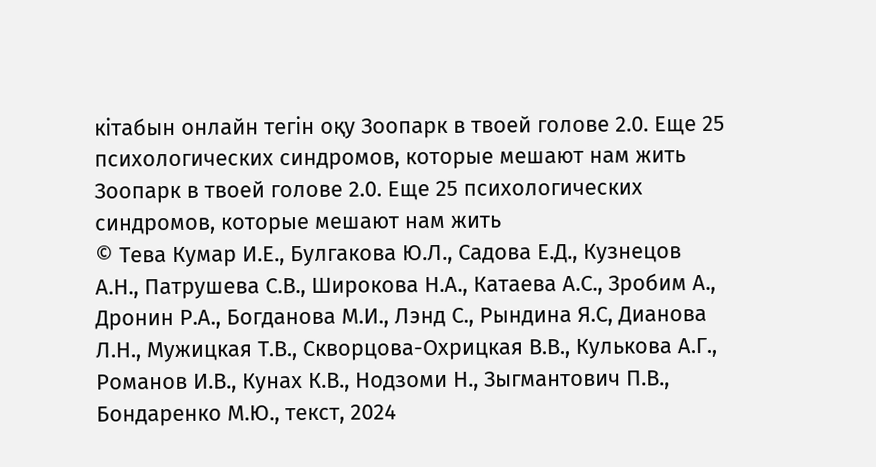кітабын онлайн тегін оқу Зоопарк в твоей голове 2.0. Еще 25 психологических синдромов, которые мешают нам жить
Зоопарк в твоей голове 2.0. Еще 25 психологических синдромов, которые мешают нам жить
© Тева Кумар И.Е., Булгакова Ю.Л., Садова Е.Д., Кузнецов А.Н., Патрушева С.В., Широкова Н.А., Катаева А.С., Зробим А., Дронин Р.А., Богданова М.И., Лэнд С., Рындина Я.С, Дианова Л.Н., Мужицкая Т.В., Скворцова-Охрицкая В.В., Кулькова А.Г., Романов И.В., Кунах К.В., Нодзоми Н., Зыгмантович П.В., Бондаренко М.Ю., текст, 2024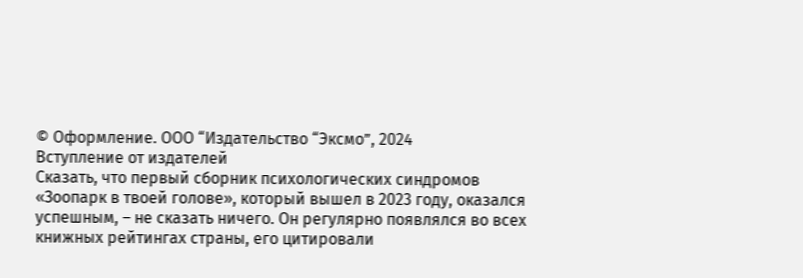© Оформление. ООО “Издательство “Эксмо”, 2024
Вступление от издателей
Сказать, что первый сборник психологических синдромов «Зоопарк в твоей голове», который вышел в 2023 году, оказался успешным, – не сказать ничего. Он регулярно появлялся во всех книжных рейтингах страны, его цитировали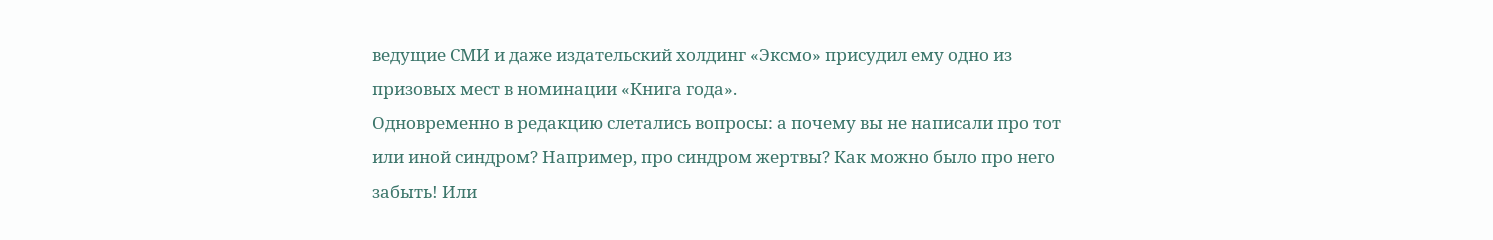ведущие СМИ и даже издательский холдинг «Эксмо» присудил ему одно из призовых мест в номинации «Книга года».
Одновременно в редакцию слетались вопросы: а почему вы не написали про тот или иной синдром? Например, про синдром жертвы? Как можно было про него забыть! Или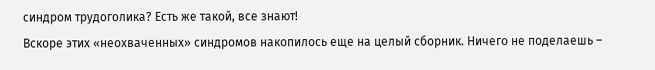синдром трудоголика? Есть же такой, все знают!
Вскоре этих «неохваченных» синдромов накопилось еще на целый сборник. Ничего не поделаешь –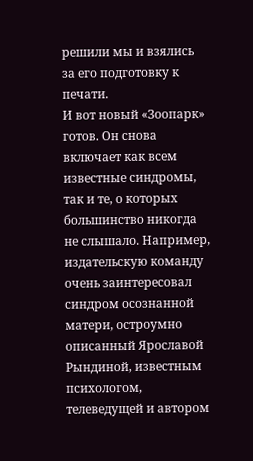решили мы и взялись за его подготовку к печати.
И вот новый «Зоопарк» готов. Он снова включает как всем известные синдромы, так и те, о которых большинство никогда не слышало. Например, издательскую команду очень заинтересовал синдром осознанной матери, остроумно описанный Ярославой Рындиной, известным психологом, телеведущей и автором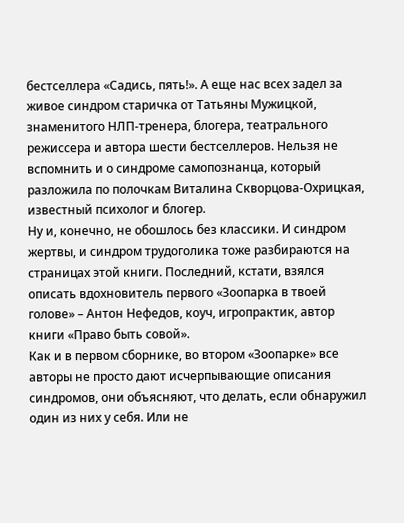бестселлера «Садись, пять!». А еще нас всех задел за живое синдром старичка от Татьяны Мужицкой, знаменитого НЛП-тренера, блогера, театрального режиссера и автора шести бестселлеров. Нельзя не вспомнить и о синдроме самопознанца, который разложила по полочкам Виталина Скворцова-Охрицкая, известный психолог и блогер.
Ну и, конечно, не обошлось без классики. И синдром жертвы, и синдром трудоголика тоже разбираются на страницах этой книги. Последний, кстати, взялся описать вдохновитель первого «Зоопарка в твоей голове» – Антон Нефедов, коуч, игропрактик, автор книги «Право быть совой».
Как и в первом сборнике, во втором «Зоопарке» все авторы не просто дают исчерпывающие описания синдромов, они объясняют, что делать, если обнаружил один из них у себя. Или не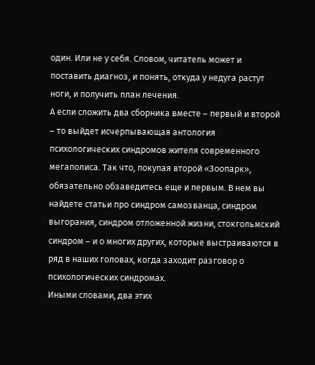один. Или не у себя. Словом, читатель может и поставить диагноз, и понять, откуда у недуга растут ноги, и получить план лечения.
А если сложить два сборника вместе – первый и второй – то выйдет исчерпывающая антология психологических синдромов жителя современного мегаполиса. Так что, покупая второй «Зоопарк», обязательно обзаведитесь еще и первым. В нем вы найдете статьи про синдром самозванца, синдром выгорания, синдром отложенной жизни, стокгольмский синдром – и о многих других, которые выстраиваются в ряд в наших головах, когда заходит разговор о психологических синдромах.
Иными словами, два этих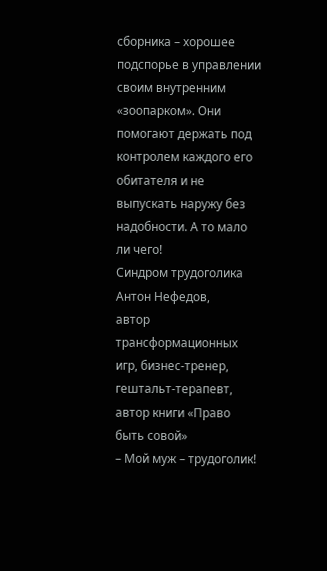сборника – хорошее подспорье в управлении своим внутренним «зоопарком». Они помогают держать под контролем каждого его обитателя и не выпускать наружу без надобности. А то мало ли чего!
Синдром трудоголика
Антон Нефедов,
автор трансформационных игр, бизнес-тренер, гештальт-терапевт, автор книги «Право быть совой»
– Мой муж – трудоголик!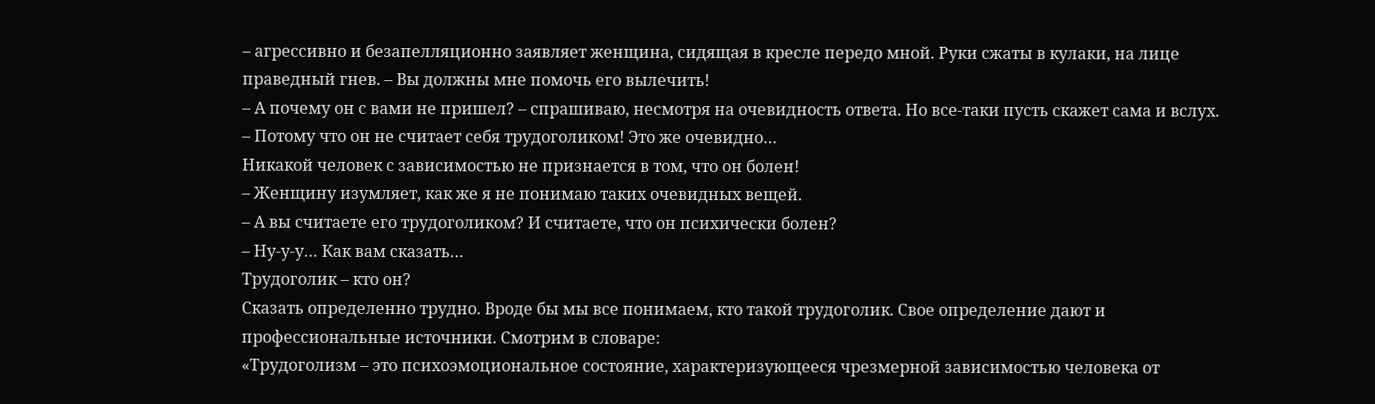– агрессивно и безапелляционно заявляет женщина, сидящая в кресле передо мной. Руки сжаты в кулаки, на лице праведный гнев. – Вы должны мне помочь его вылечить!
– А почему он с вами не пришел? – спрашиваю, несмотря на очевидность ответа. Но все-таки пусть скажет сама и вслух.
– Потому что он не считает себя трудоголиком! Это же очевидно…
Никакой человек с зависимостью не признается в том, что он болен!
– Женщину изумляет, как же я не понимаю таких очевидных вещей.
– А вы считаете его трудоголиком? И считаете, что он психически болен?
– Ну-у-у… Как вам сказать…
Трудоголик – кто он?
Сказать определенно трудно. Вроде бы мы все понимаем, кто такой трудоголик. Свое определение дают и профессиональные источники. Смотрим в словаре:
«Трудоголизм – это психоэмоциональное состояние, характеризующееся чрезмерной зависимостью человека от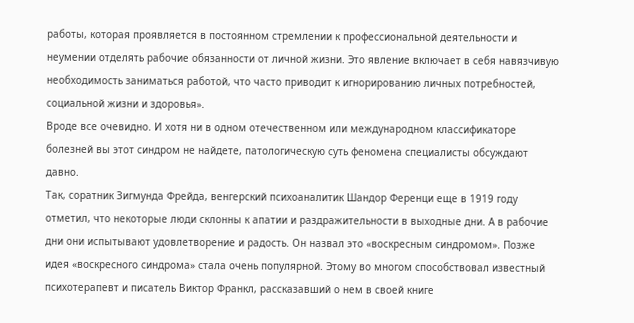работы, которая проявляется в постоянном стремлении к профессиональной деятельности и неумении отделять рабочие обязанности от личной жизни. Это явление включает в себя навязчивую необходимость заниматься работой, что часто приводит к игнорированию личных потребностей, социальной жизни и здоровья».
Вроде все очевидно. И хотя ни в одном отечественном или международном классификаторе болезней вы этот синдром не найдете, патологическую суть феномена специалисты обсуждают давно.
Так, соратник Зигмунда Фрейда, венгерский психоаналитик Шандор Ференци еще в 1919 году отметил, что некоторые люди склонны к апатии и раздражительности в выходные дни. А в рабочие дни они испытывают удовлетворение и радость. Он назвал это «воскресным синдромом». Позже идея «воскресного синдрома» стала очень популярной. Этому во многом способствовал известный психотерапевт и писатель Виктор Франкл, рассказавший о нем в своей книге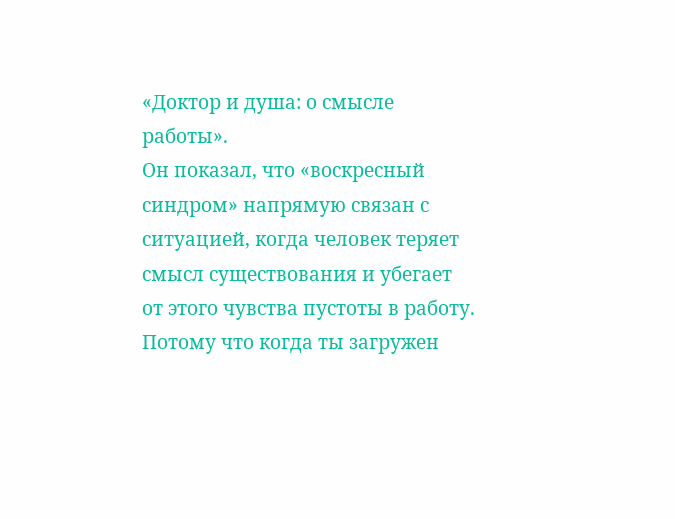«Доктор и душа: о смысле работы».
Он показал, что «воскресный синдром» напрямую связан с ситуацией, когда человек теряет смысл существования и убегает от этого чувства пустоты в работу. Потому что когда ты загружен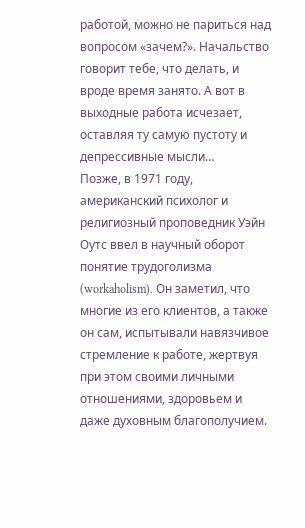работой, можно не париться над вопросом «зачем?». Начальство говорит тебе, что делать, и вроде время занято. А вот в выходные работа исчезает, оставляя ту самую пустоту и депрессивные мысли…
Позже, в 1971 году, американский психолог и религиозный проповедник Уэйн Оутс ввел в научный оборот понятие трудоголизма (workaholism). Он заметил, что многие из его клиентов, а также он сам, испытывали навязчивое стремление к работе, жертвуя при этом своими личными отношениями, здоровьем и даже духовным благополучием.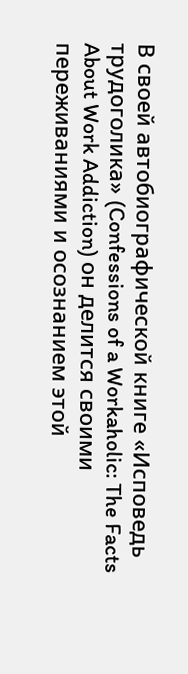В своей автобиографической книге «Исповедь трудоголика» (Confessions of a Workaholic: The Facts About Work Addiction) он делится своими переживаниями и осознанием этой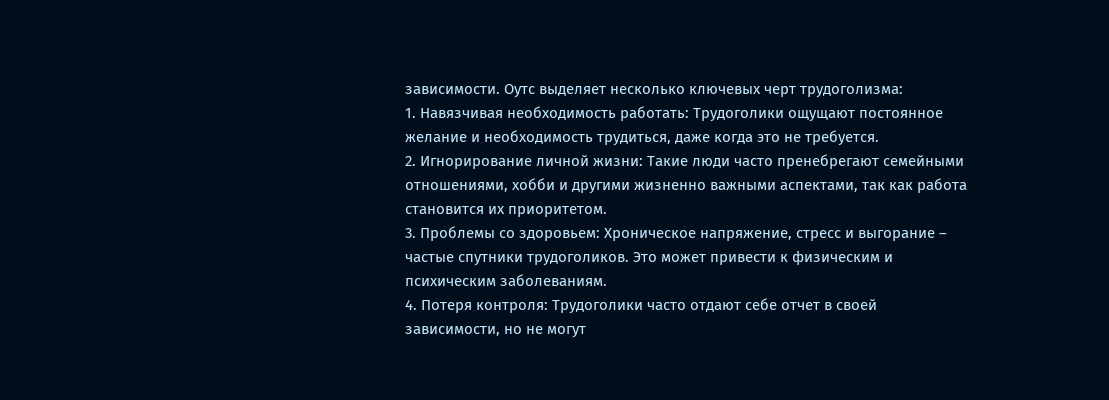зависимости. Оутс выделяет несколько ключевых черт трудоголизма:
1. Навязчивая необходимость работать: Трудоголики ощущают постоянное желание и необходимость трудиться, даже когда это не требуется.
2. Игнорирование личной жизни: Такие люди часто пренебрегают семейными отношениями, хобби и другими жизненно важными аспектами, так как работа становится их приоритетом.
3. Проблемы со здоровьем: Хроническое напряжение, стресс и выгорание – частые спутники трудоголиков. Это может привести к физическим и психическим заболеваниям.
4. Потеря контроля: Трудоголики часто отдают себе отчет в своей зависимости, но не могут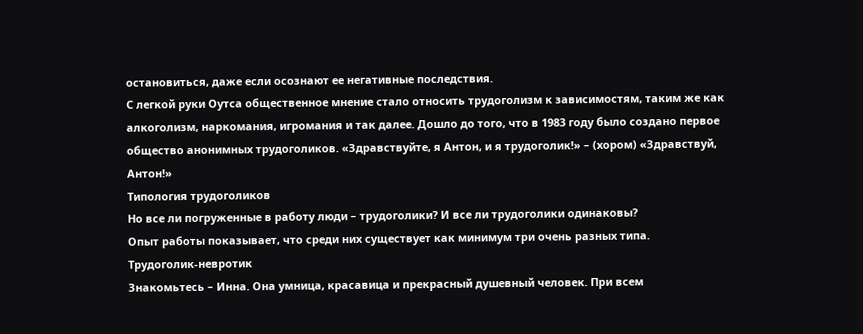остановиться, даже если осознают ее негативные последствия.
С легкой руки Оутса общественное мнение стало относить трудоголизм к зависимостям, таким же как алкоголизм, наркомания, игромания и так далее. Дошло до того, что в 1983 году было создано первое общество анонимных трудоголиков. «Здравствуйте, я Антон, и я трудоголик!» – (хором) «Здравствуй, Антон!»
Типология трудоголиков
Но все ли погруженные в работу люди – трудоголики? И все ли трудоголики одинаковы?
Опыт работы показывает, что среди них существует как минимум три очень разных типа.
Трудоголик-невротик
Знакомьтесь – Инна. Она умница, красавица и прекрасный душевный человек. При всем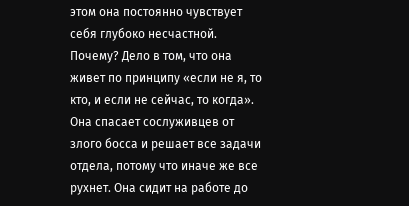этом она постоянно чувствует себя глубоко несчастной.
Почему? Дело в том, что она живет по принципу «если не я, то кто, и если не сейчас, то когда». Она спасает сослуживцев от злого босса и решает все задачи отдела, потому что иначе же все рухнет. Она сидит на работе до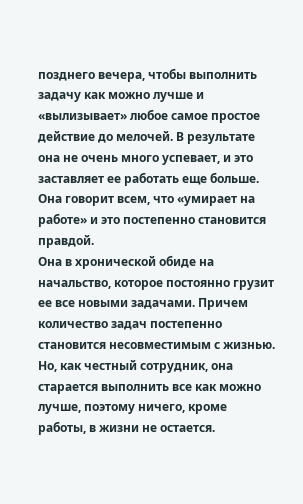позднего вечера, чтобы выполнить задачу как можно лучше и «вылизывает» любое самое простое действие до мелочей. В результате она не очень много успевает, и это заставляет ее работать еще больше. Она говорит всем, что «умирает на работе» и это постепенно становится правдой.
Она в хронической обиде на начальство, которое постоянно грузит ее все новыми задачами. Причем количество задач постепенно становится несовместимым с жизнью. Но, как честный сотрудник, она старается выполнить все как можно лучше, поэтому ничего, кроме работы, в жизни не остается.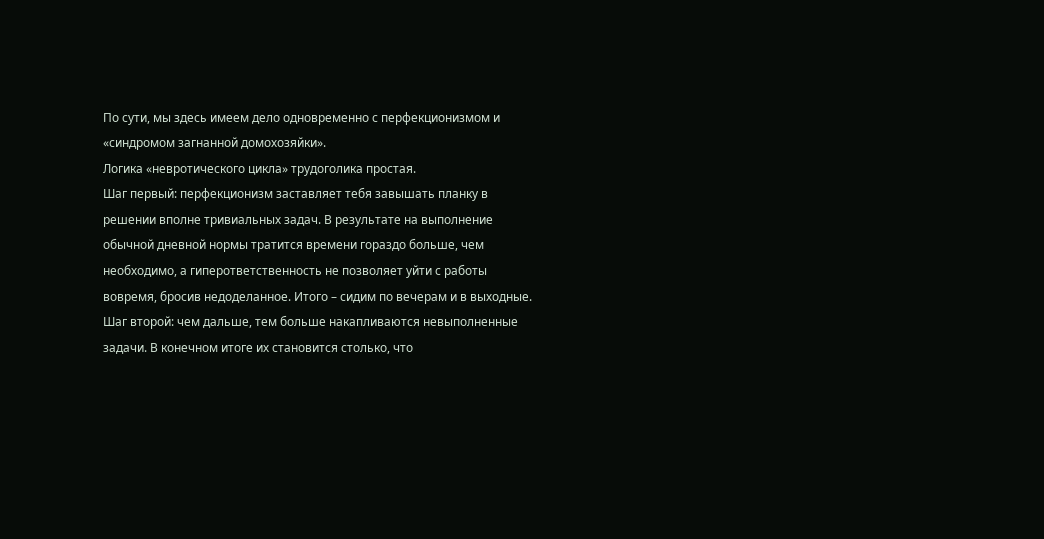По сути, мы здесь имеем дело одновременно с перфекционизмом и «синдромом загнанной домохозяйки».
Логика «невротического цикла» трудоголика простая.
Шаг первый: перфекционизм заставляет тебя завышать планку в решении вполне тривиальных задач. В результате на выполнение обычной дневной нормы тратится времени гораздо больше, чем необходимо, а гиперответственность не позволяет уйти с работы вовремя, бросив недоделанное. Итого – сидим по вечерам и в выходные.
Шаг второй: чем дальше, тем больше накапливаются невыполненные задачи. В конечном итоге их становится столько, что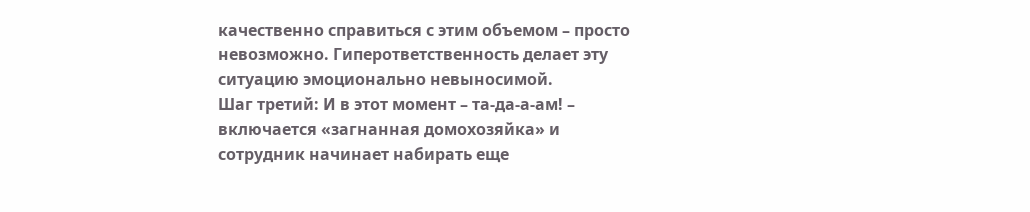качественно справиться с этим объемом – просто невозможно. Гиперответственность делает эту ситуацию эмоционально невыносимой.
Шаг третий: И в этот момент – та-да-а-ам! – включается «загнанная домохозяйка» и сотрудник начинает набирать еще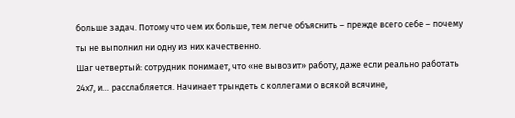больше задач. Потому что чем их больше, тем легче объяснить – прежде всего себе – почему ты не выполнил ни одну из них качественно.
Шаг четвертый: сотрудник понимает, что «не вывозит» работу, даже если реально работать 24х7, и… расслабляется. Начинает трындеть с коллегами о всякой всячине,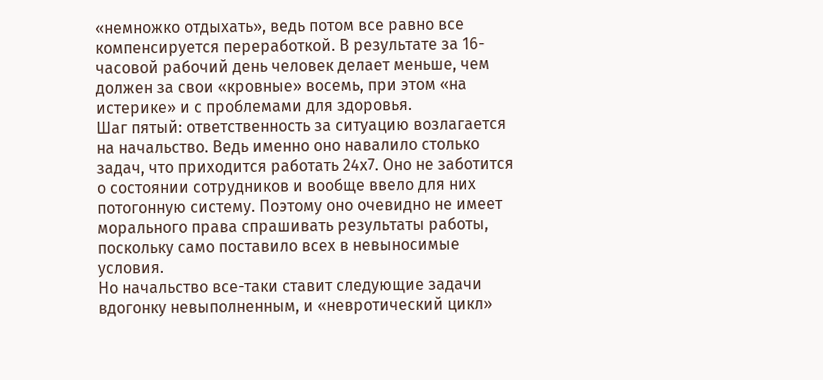«немножко отдыхать», ведь потом все равно все компенсируется переработкой. В результате за 16-часовой рабочий день человек делает меньше, чем должен за свои «кровные» восемь, при этом «на истерике» и с проблемами для здоровья.
Шаг пятый: ответственность за ситуацию возлагается на начальство. Ведь именно оно навалило столько задач, что приходится работать 24х7. Оно не заботится о состоянии сотрудников и вообще ввело для них потогонную систему. Поэтому оно очевидно не имеет морального права спрашивать результаты работы, поскольку само поставило всех в невыносимые условия.
Но начальство все-таки ставит следующие задачи вдогонку невыполненным, и «невротический цикл»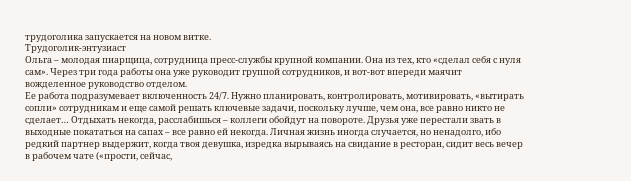трудоголика запускается на новом витке.
Трудоголик-энтузиаст
Ольга – молодая пиарщица, сотрудница пресс-службы крупной компании. Она из тех, кто «сделал себя с нуля сам». Через три года работы она уже руководит группой сотрудников, и вот-вот впереди маячит вожделенное руководство отделом.
Ее работа подразумевает включенность 24/7. Нужно планировать, контролировать, мотивировать, «вытирать сопли» сотрудникам и еще самой решать ключевые задачи, поскольку лучше, чем она, все равно никто не сделает… Отдыхать некогда, расслабишься – коллеги обойдут на повороте. Друзья уже перестали звать в выходные покататься на сапах – все равно ей некогда. Личная жизнь иногда случается, но ненадолго, ибо редкий партнер выдержит, когда твоя девушка, изредка вырываясь на свидание в ресторан, сидит весь вечер в рабочем чате («прости, сейчас,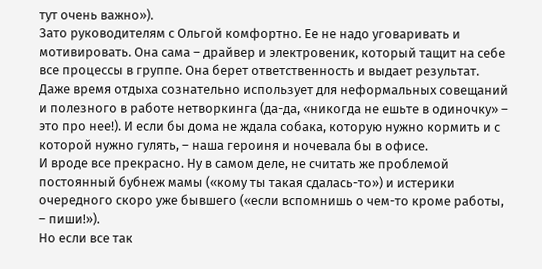тут очень важно»).
Зато руководителям с Ольгой комфортно. Ее не надо уговаривать и мотивировать. Она сама – драйвер и электровеник, который тащит на себе все процессы в группе. Она берет ответственность и выдает результат. Даже время отдыха сознательно использует для неформальных совещаний и полезного в работе нетворкинга (да-да, «никогда не ешьте в одиночку» – это про нее!). И если бы дома не ждала собака, которую нужно кормить и с которой нужно гулять, – наша героиня и ночевала бы в офисе.
И вроде все прекрасно. Ну в самом деле, не считать же проблемой постоянный бубнеж мамы («кому ты такая сдалась-то») и истерики очередного скоро уже бывшего («если вспомнишь о чем-то кроме работы, – пиши!»).
Но если все так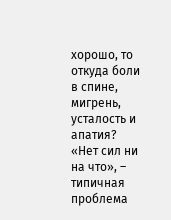хорошо, то откуда боли в спине, мигрень, усталость и апатия? «Нет сил ни на что», – типичная проблема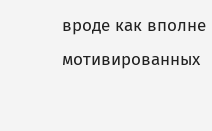вроде как вполне мотивированных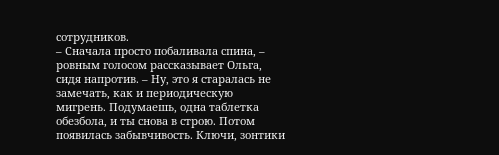сотрудников.
– Сначала просто побаливала спина, – ровным голосом рассказывает Ольга, сидя напротив. – Ну, это я старалась не замечать, как и периодическую мигрень. Подумаешь, одна таблетка обезбола, и ты снова в строю. Потом появилась забывчивость. Ключи, зонтики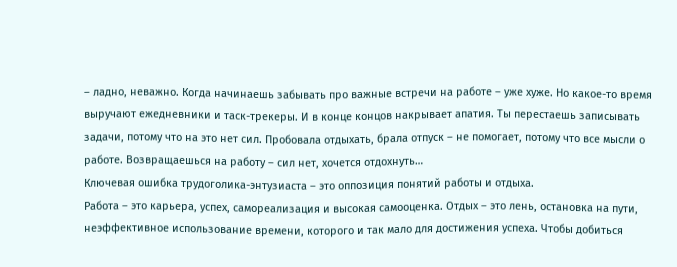– ладно, неважно. Когда начинаешь забывать про важные встречи на работе – уже хуже. Но какое-то время выручают ежедневники и таск-трекеры. И в конце концов накрывает апатия. Ты перестаешь записывать задачи, потому что на это нет сил. Пробовала отдыхать, брала отпуск – не помогает, потому что все мысли о работе. Возвращаешься на работу – сил нет, хочется отдохнуть…
Ключевая ошибка трудоголика-энтузиаста – это оппозиция понятий работы и отдыха.
Работа – это карьера, успех, самореализация и высокая самооценка. Отдых – это лень, остановка на пути, неэффективное использование времени, которого и так мало для достижения успеха. Чтобы добиться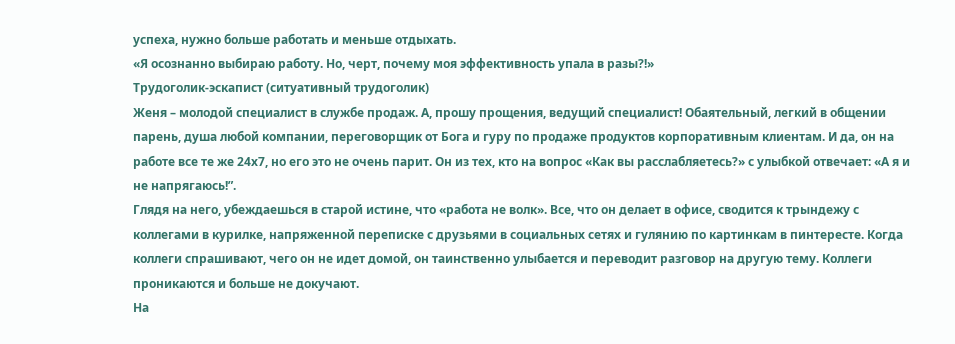успеха, нужно больше работать и меньше отдыхать.
«Я осознанно выбираю работу. Но, черт, почему моя эффективность упала в разы?!»
Трудоголик-эскапист (ситуативный трудоголик)
Женя – молодой специалист в службе продаж. А, прошу прощения, ведущий специалист! Обаятельный, легкий в общении парень, душа любой компании, переговорщик от Бога и гуру по продаже продуктов корпоративным клиентам. И да, он на работе все те же 24х7, но его это не очень парит. Он из тех, кто на вопрос «Как вы расслабляетесь?» с улыбкой отвечает: «А я и не напрягаюсь!”.
Глядя на него, убеждаешься в старой истине, что «работа не волк». Все, что он делает в офисе, сводится к трындежу с коллегами в курилке, напряженной переписке с друзьями в социальных сетях и гулянию по картинкам в пинтересте. Когда коллеги спрашивают, чего он не идет домой, он таинственно улыбается и переводит разговор на другую тему. Коллеги проникаются и больше не докучают.
На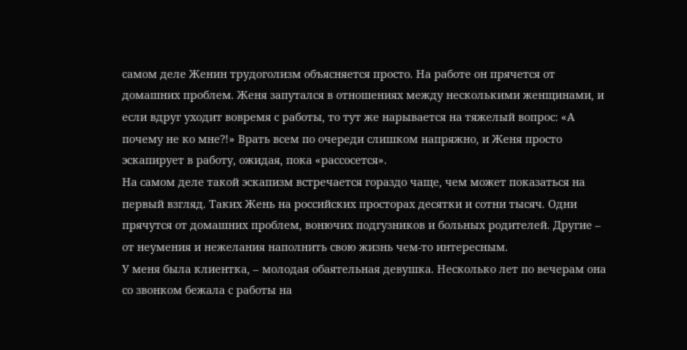самом деле Женин трудоголизм объясняется просто. На работе он прячется от домашних проблем. Женя запутался в отношениях между несколькими женщинами, и если вдруг уходит вовремя с работы, то тут же нарывается на тяжелый вопрос: «А почему не ко мне?!» Врать всем по очереди слишком напряжно, и Женя просто эскапирует в работу, ожидая, пока «рассосется».
На самом деле такой эскапизм встречается гораздо чаще, чем может показаться на первый взгляд. Таких Жень на российских просторах десятки и сотни тысяч. Одни прячутся от домашних проблем, вонючих подгузников и больных родителей. Другие – от неумения и нежелания наполнить свою жизнь чем-то интересным.
У меня была клиентка, – молодая обаятельная девушка. Несколько лет по вечерам она со звонком бежала с работы на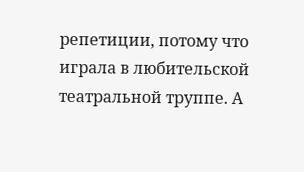репетиции, потому что играла в любительской театральной труппе. А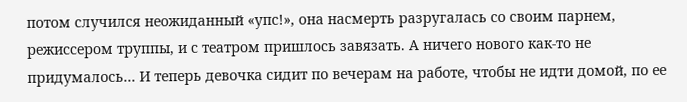потом случился неожиданный «упс!», она насмерть разругалась со своим парнем, режиссером труппы, и с театром пришлось завязать. А ничего нового как-то не придумалось… И теперь девочка сидит по вечерам на работе, чтобы не идти домой, по ее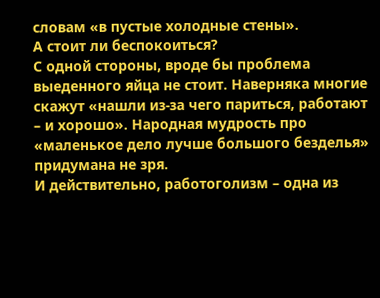словам «в пустые холодные стены».
А стоит ли беспокоиться?
С одной стороны, вроде бы проблема выеденного яйца не стоит. Наверняка многие скажут «нашли из-за чего париться, работают – и хорошо». Народная мудрость про «маленькое дело лучше большого безделья» придумана не зря.
И действительно, работоголизм – одна из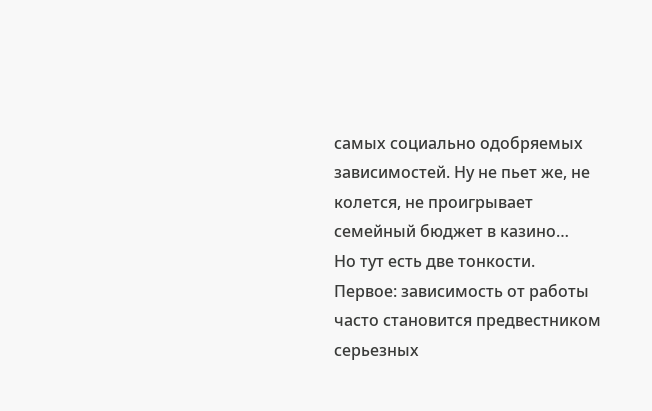самых социально одобряемых зависимостей. Ну не пьет же, не колется, не проигрывает семейный бюджет в казино…
Но тут есть две тонкости.
Первое: зависимость от работы часто становится предвестником серьезных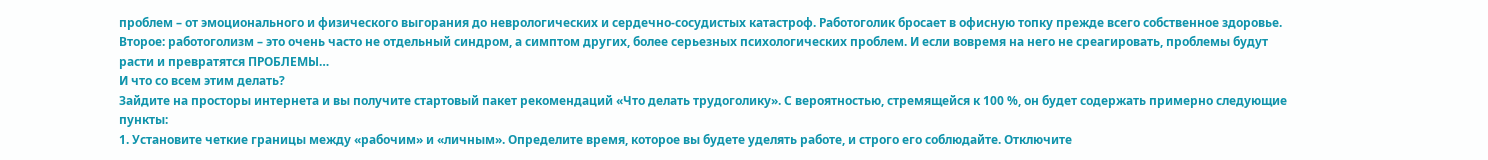проблем – от эмоционального и физического выгорания до неврологических и сердечно-сосудистых катастроф. Работоголик бросает в офисную топку прежде всего собственное здоровье.
Второе: работоголизм – это очень часто не отдельный синдром, а симптом других, более серьезных психологических проблем. И если вовремя на него не среагировать, проблемы будут расти и превратятся ПРОБЛЕМЫ…
И что со всем этим делать?
Зайдите на просторы интернета и вы получите стартовый пакет рекомендаций «Что делать трудоголику». С вероятностью, стремящейся к 100 %, он будет содержать примерно следующие пункты:
1. Установите четкие границы между «рабочим» и «личным». Определите время, которое вы будете уделять работе, и строго его соблюдайте. Отключите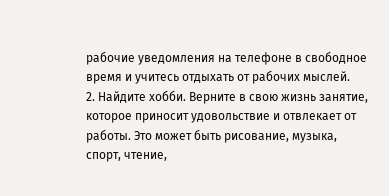рабочие уведомления на телефоне в свободное время и учитесь отдыхать от рабочих мыслей.
2. Найдите хобби. Верните в свою жизнь занятие, которое приносит удовольствие и отвлекает от работы. Это может быть рисование, музыка, спорт, чтение,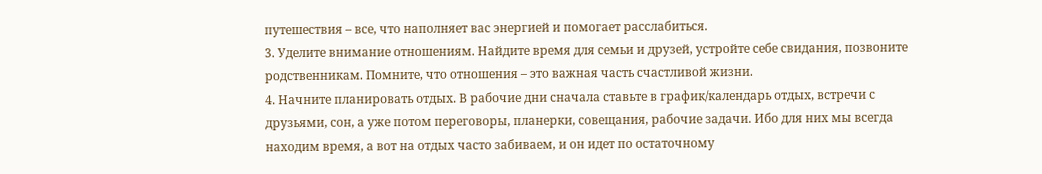путешествия – все, что наполняет вас энергией и помогает расслабиться.
3. Уделите внимание отношениям. Найдите время для семьи и друзей, устройте себе свидания, позвоните родственникам. Помните, что отношения – это важная часть счастливой жизни.
4. Начните планировать отдых. В рабочие дни сначала ставьте в график/календарь отдых, встречи с друзьями, сон, а уже потом переговоры, планерки, совещания, рабочие задачи. Ибо для них мы всегда находим время, а вот на отдых часто забиваем, и он идет по остаточному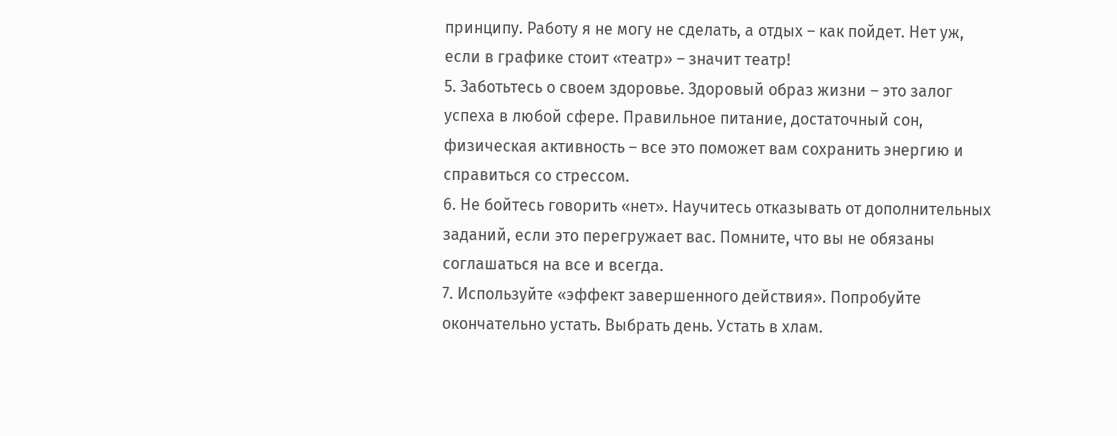принципу. Работу я не могу не сделать, а отдых – как пойдет. Нет уж, если в графике стоит «театр» – значит театр!
5. Заботьтесь о своем здоровье. Здоровый образ жизни – это залог успеха в любой сфере. Правильное питание, достаточный сон, физическая активность – все это поможет вам сохранить энергию и справиться со стрессом.
6. Не бойтесь говорить «нет». Научитесь отказывать от дополнительных заданий, если это перегружает вас. Помните, что вы не обязаны соглашаться на все и всегда.
7. Используйте «эффект завершенного действия». Попробуйте окончательно устать. Выбрать день. Устать в хлам.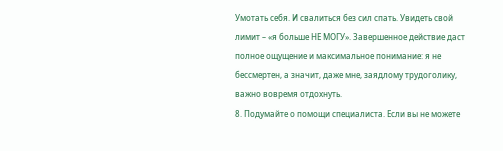Умотать себя. И свалиться без сил спать. Увидеть свой лимит – «я больше НЕ МОГУ». Завершенное действие даст полное ощущение и максимальное понимание: я не бессмертен, а значит, даже мне, заядлому трудоголику, важно вовремя отдохнуть.
8. Подумайте о помощи специалиста. Если вы не можете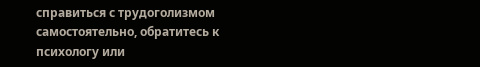справиться с трудоголизмом самостоятельно, обратитесь к психологу или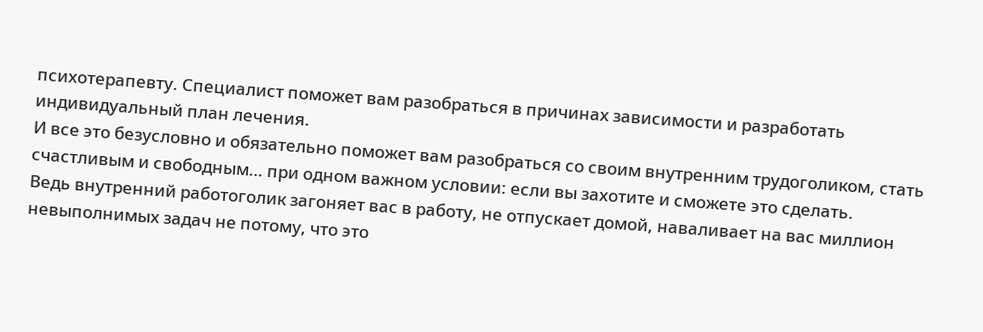психотерапевту. Специалист поможет вам разобраться в причинах зависимости и разработать индивидуальный план лечения.
И все это безусловно и обязательно поможет вам разобраться со своим внутренним трудоголиком, стать счастливым и свободным… при одном важном условии: если вы захотите и сможете это сделать.
Ведь внутренний работоголик загоняет вас в работу, не отпускает домой, наваливает на вас миллион невыполнимых задач не потому, что это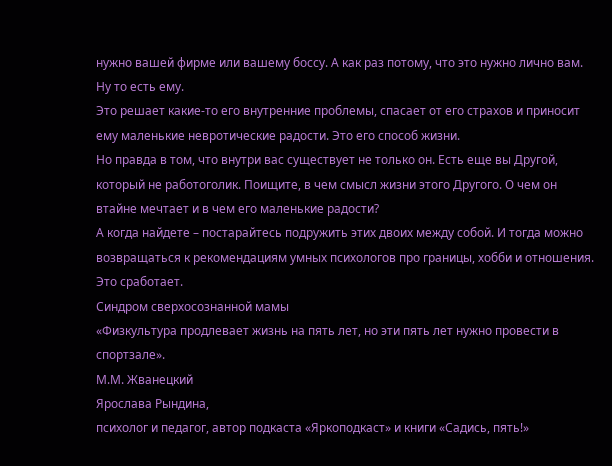нужно вашей фирме или вашему боссу. А как раз потому, что это нужно лично вам.
Ну то есть ему.
Это решает какие-то его внутренние проблемы, спасает от его страхов и приносит ему маленькие невротические радости. Это его способ жизни.
Но правда в том, что внутри вас существует не только он. Есть еще вы Другой, который не работоголик. Поищите, в чем смысл жизни этого Другого. О чем он втайне мечтает и в чем его маленькие радости?
А когда найдете – постарайтесь подружить этих двоих между собой. И тогда можно возвращаться к рекомендациям умных психологов про границы, хобби и отношения.
Это сработает.
Синдром сверхосознанной мамы
«Физкультура продлевает жизнь на пять лет, но эти пять лет нужно провести в спортзале».
М.М. Жванецкий
Ярослава Рындина,
психолог и педагог, автор подкаста «Яркоподкаст» и книги «Садись, пять!»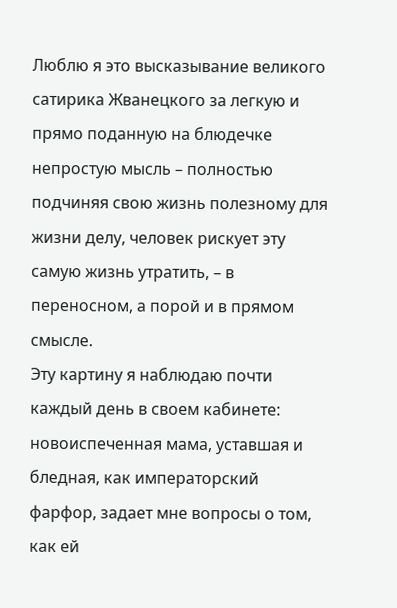Люблю я это высказывание великого сатирика Жванецкого за легкую и прямо поданную на блюдечке непростую мысль – полностью подчиняя свою жизнь полезному для жизни делу, человек рискует эту самую жизнь утратить, – в переносном, а порой и в прямом смысле.
Эту картину я наблюдаю почти каждый день в своем кабинете: новоиспеченная мама, уставшая и бледная, как императорский фарфор, задает мне вопросы о том, как ей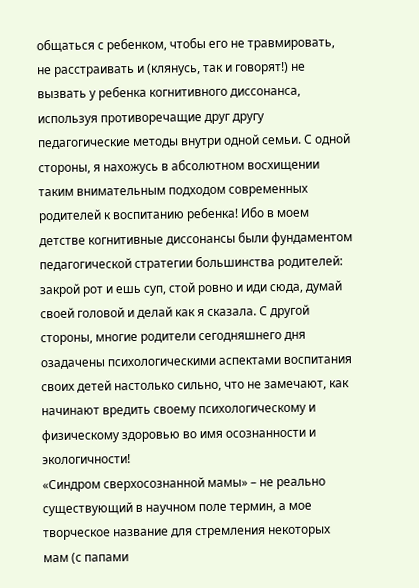общаться с ребенком, чтобы его не травмировать, не расстраивать и (клянусь, так и говорят!) не вызвать у ребенка когнитивного диссонанса, используя противоречащие друг другу педагогические методы внутри одной семьи. С одной стороны, я нахожусь в абсолютном восхищении таким внимательным подходом современных родителей к воспитанию ребенка! Ибо в моем детстве когнитивные диссонансы были фундаментом педагогической стратегии большинства родителей: закрой рот и ешь суп, стой ровно и иди сюда, думай своей головой и делай как я сказала. С другой стороны, многие родители сегодняшнего дня озадачены психологическими аспектами воспитания своих детей настолько сильно, что не замечают, как начинают вредить своему психологическому и физическому здоровью во имя осознанности и экологичности!
«Синдром сверхосознанной мамы» – не реально существующий в научном поле термин, а мое творческое название для стремления некоторых мам (с папами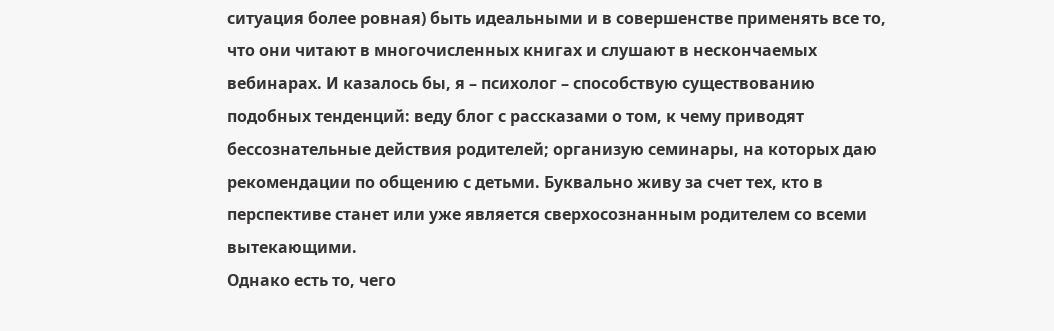ситуация более ровная) быть идеальными и в совершенстве применять все то, что они читают в многочисленных книгах и слушают в нескончаемых вебинарах. И казалось бы, я – психолог – способствую существованию подобных тенденций: веду блог с рассказами о том, к чему приводят бессознательные действия родителей; организую семинары, на которых даю рекомендации по общению с детьми. Буквально живу за счет тех, кто в перспективе станет или уже является сверхосознанным родителем со всеми вытекающими.
Однако есть то, чего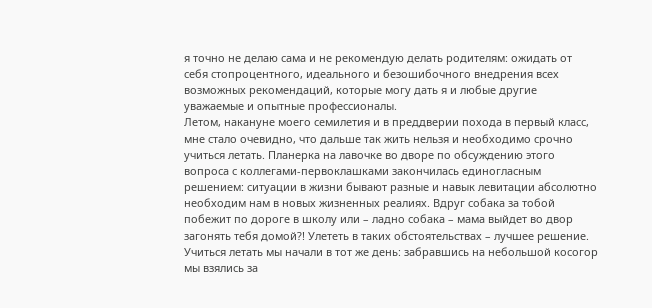я точно не делаю сама и не рекомендую делать родителям: ожидать от себя стопроцентного, идеального и безошибочного внедрения всех возможных рекомендаций, которые могу дать я и любые другие уважаемые и опытные профессионалы.
Летом, накануне моего семилетия и в преддверии похода в первый класс, мне стало очевидно, что дальше так жить нельзя и необходимо срочно учиться летать. Планерка на лавочке во дворе по обсуждению этого вопроса с коллегами-первоклашками закончилась единогласным решением: ситуации в жизни бывают разные и навык левитации абсолютно необходим нам в новых жизненных реалиях. Вдруг собака за тобой побежит по дороге в школу или – ладно собака – мама выйдет во двор загонять тебя домой?! Улететь в таких обстоятельствах – лучшее решение. Учиться летать мы начали в тот же день: забравшись на небольшой косогор мы взялись за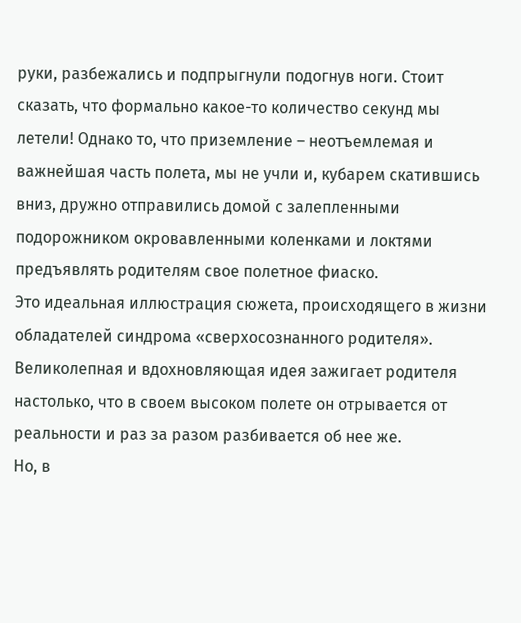руки, разбежались и подпрыгнули подогнув ноги. Стоит сказать, что формально какое-то количество секунд мы летели! Однако то, что приземление – неотъемлемая и важнейшая часть полета, мы не учли и, кубарем скатившись вниз, дружно отправились домой с залепленными подорожником окровавленными коленками и локтями предъявлять родителям свое полетное фиаско.
Это идеальная иллюстрация сюжета, происходящего в жизни обладателей синдрома «сверхосознанного родителя».
Великолепная и вдохновляющая идея зажигает родителя настолько, что в своем высоком полете он отрывается от реальности и раз за разом разбивается об нее же.
Но, в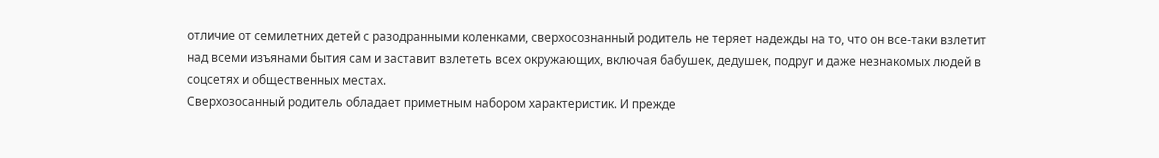отличие от семилетних детей с разодранными коленками, сверхосознанный родитель не теряет надежды на то, что он все-таки взлетит над всеми изъянами бытия сам и заставит взлететь всех окружающих, включая бабушек, дедушек, подруг и даже незнакомых людей в соцсетях и общественных местах.
Сверхозосанный родитель обладает приметным набором характеристик. И прежде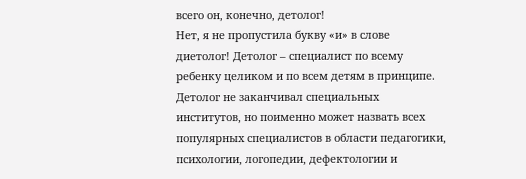всего он, конечно, детолог!
Нет, я не пропустила букву «и» в слове диетолог! Детолог – специалист по всему ребенку целиком и по всем детям в принципе. Детолог не заканчивал специальных институтов, но поименно может назвать всех популярных специалистов в области педагогики, психологии, логопедии, дефектологии и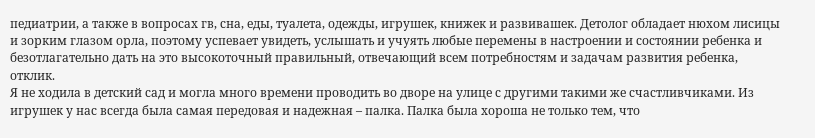педиатрии, а также в вопросах гв, сна, еды, туалета, одежды, игрушек, книжек и развивашек. Детолог обладает нюхом лисицы и зорким глазом орла, поэтому успевает увидеть, услышать и учуять любые перемены в настроении и состоянии ребенка и безотлагательно дать на это высокоточный правильный, отвечающий всем потребностям и задачам развития ребенка, отклик.
Я не ходила в детский сад и могла много времени проводить во дворе на улице с другими такими же счастливчиками. Из игрушек у нас всегда была самая передовая и надежная – палка. Палка была хороша не только тем, что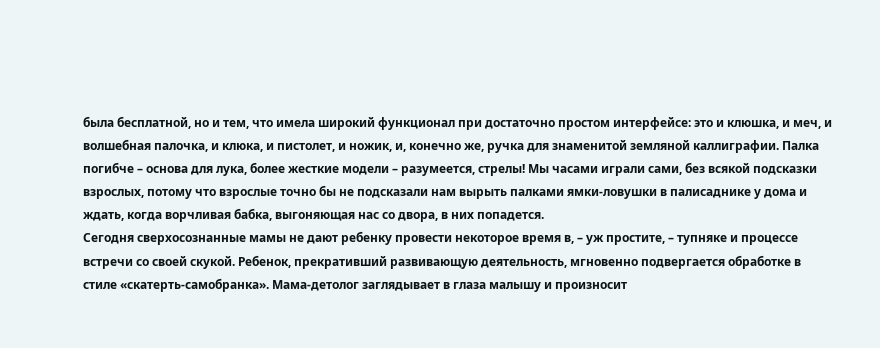была бесплатной, но и тем, что имела широкий функционал при достаточно простом интерфейсе: это и клюшка, и меч, и волшебная палочка, и клюка, и пистолет, и ножик, и, конечно же, ручка для знаменитой земляной каллиграфии. Палка погибче – основа для лука, более жесткие модели – разумеется, стрелы! Мы часами играли сами, без всякой подсказки взрослых, потому что взрослые точно бы не подсказали нам вырыть палками ямки-ловушки в палисаднике у дома и ждать, когда ворчливая бабка, выгоняющая нас со двора, в них попадется.
Сегодня сверхосознанные мамы не дают ребенку провести некоторое время в, – уж простите, – тупняке и процессе встречи со своей скукой. Ребенок, прекративший развивающую деятельность, мгновенно подвергается обработке в стиле «скатерть-самобранка». Мама-детолог заглядывает в глаза малышу и произносит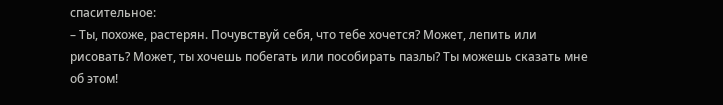спасительное:
– Ты, похоже, растерян. Почувствуй себя, что тебе хочется? Может, лепить или рисовать? Может, ты хочешь побегать или пособирать пазлы? Ты можешь сказать мне об этом!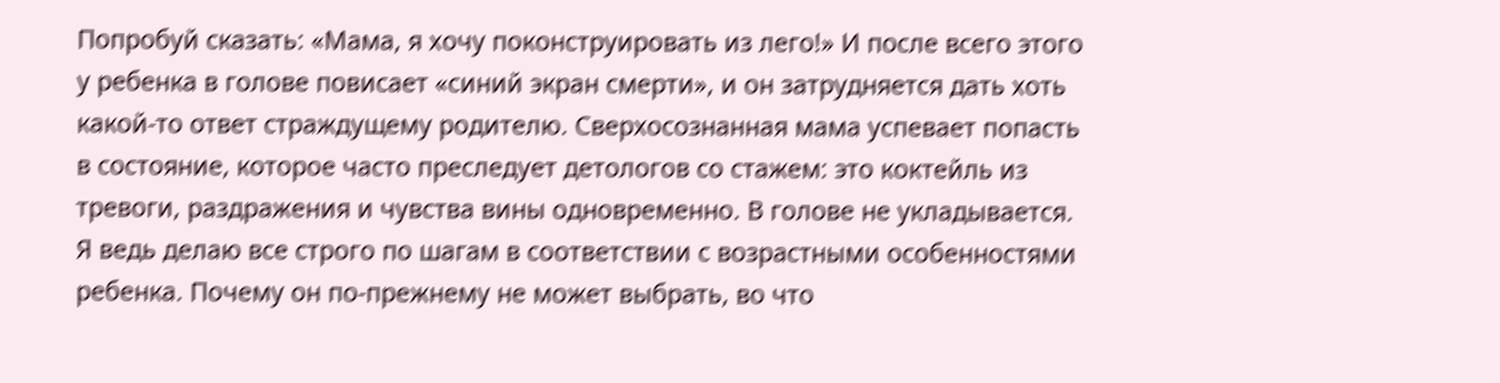Попробуй сказать: «Мама, я хочу поконструировать из лего!» И после всего этого у ребенка в голове повисает «синий экран смерти», и он затрудняется дать хоть какой-то ответ страждущему родителю. Сверхосознанная мама успевает попасть в состояние, которое часто преследует детологов со стажем: это коктейль из тревоги, раздражения и чувства вины одновременно. В голове не укладывается. Я ведь делаю все строго по шагам в соответствии с возрастными особенностями ребенка. Почему он по-прежнему не может выбрать, во что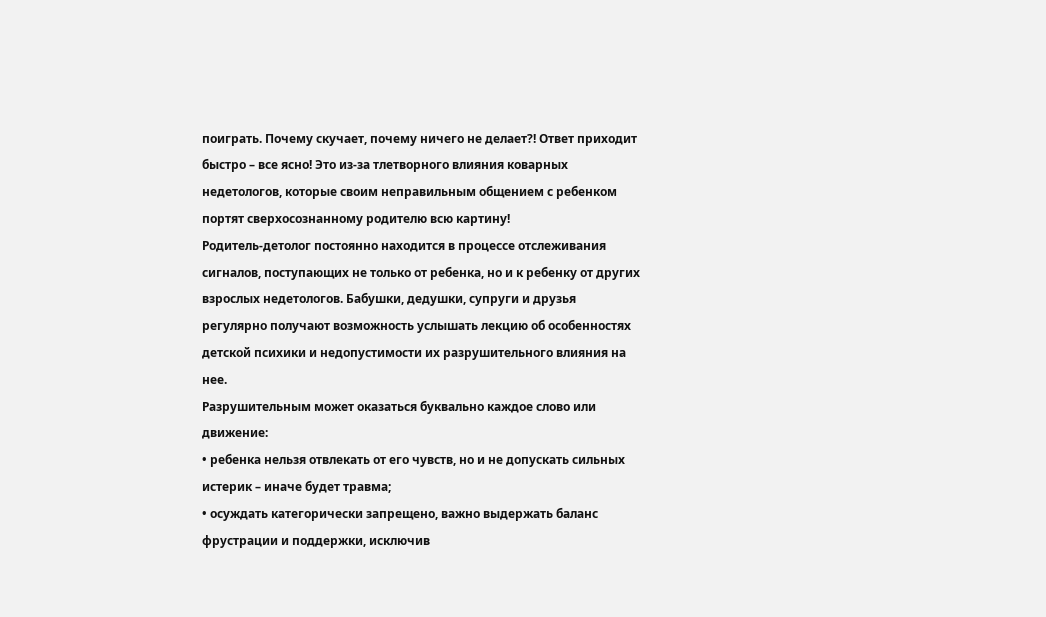поиграть. Почему скучает, почему ничего не делает?! Ответ приходит быстро – все ясно! Это из-за тлетворного влияния коварных недетологов, которые своим неправильным общением с ребенком портят сверхосознанному родителю всю картину!
Родитель-детолог постоянно находится в процессе отслеживания сигналов, поступающих не только от ребенка, но и к ребенку от других взрослых недетологов. Бабушки, дедушки, супруги и друзья регулярно получают возможность услышать лекцию об особенностях детской психики и недопустимости их разрушительного влияния на нее.
Разрушительным может оказаться буквально каждое слово или движение:
• ребенка нельзя отвлекать от его чувств, но и не допускать сильных истерик – иначе будет травма;
• осуждать категорически запрещено, важно выдержать баланс фрустрации и поддержки, исключив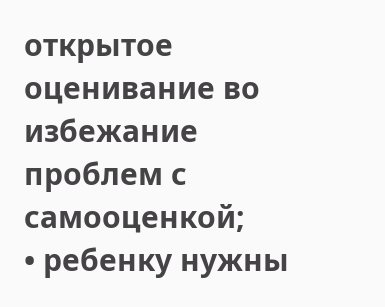открытое оценивание во избежание проблем с самооценкой;
• ребенку нужны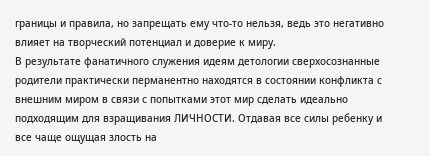границы и правила, но запрещать ему что-то нельзя, ведь это негативно влияет на творческий потенциал и доверие к миру.
В результате фанатичного служения идеям детологии сверхосознанные родители практически перманентно находятся в состоянии конфликта с внешним миром в связи с попытками этот мир сделать идеально подходящим для взращивания ЛИЧНОСТИ. Отдавая все силы ребенку и все чаще ощущая злость на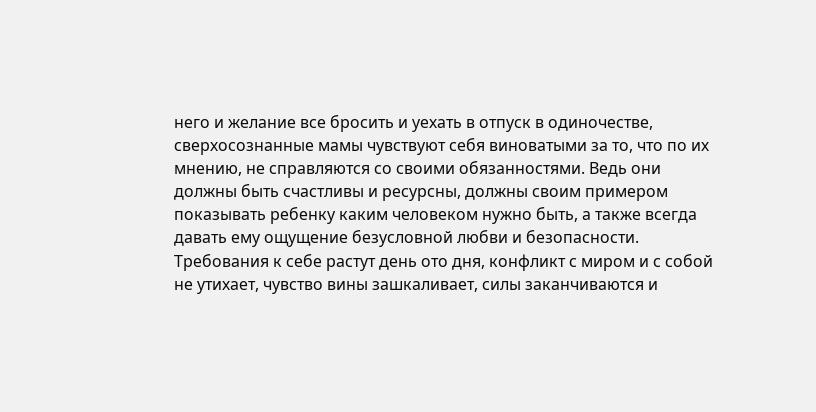него и желание все бросить и уехать в отпуск в одиночестве, сверхосознанные мамы чувствуют себя виноватыми за то, что по их мнению, не справляются со своими обязанностями. Ведь они должны быть счастливы и ресурсны, должны своим примером показывать ребенку каким человеком нужно быть, а также всегда давать ему ощущение безусловной любви и безопасности. Требования к себе растут день ото дня, конфликт с миром и с собой не утихает, чувство вины зашкаливает, силы заканчиваются и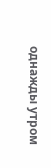однажды утром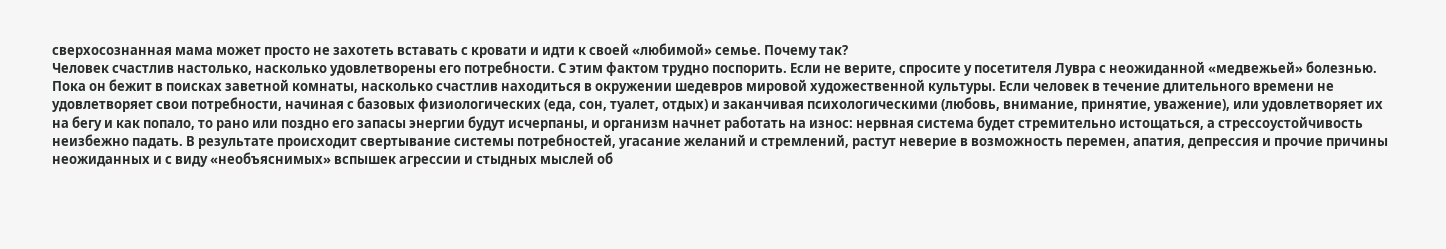сверхосознанная мама может просто не захотеть вставать с кровати и идти к своей «любимой» семье. Почему так?
Человек счастлив настолько, насколько удовлетворены его потребности. С этим фактом трудно поспорить. Если не верите, спросите у посетителя Лувра с неожиданной «медвежьей» болезнью. Пока он бежит в поисках заветной комнаты, насколько счастлив находиться в окружении шедевров мировой художественной культуры. Если человек в течение длительного времени не удовлетворяет свои потребности, начиная с базовых физиологических (еда, сон, туалет, отдых) и заканчивая психологическими (любовь, внимание, принятие, уважение), или удовлетворяет их на бегу и как попало, то рано или поздно его запасы энергии будут исчерпаны, и организм начнет работать на износ: нервная система будет стремительно истощаться, а стрессоустойчивость неизбежно падать. В результате происходит свертывание системы потребностей, угасание желаний и стремлений, растут неверие в возможность перемен, апатия, депрессия и прочие причины неожиданных и с виду «необъяснимых» вспышек агрессии и стыдных мыслей об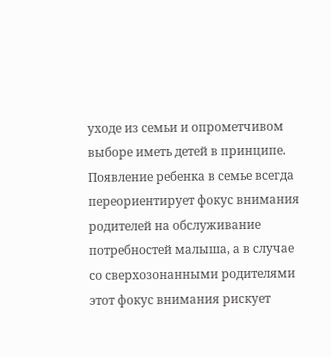уходе из семьи и опрометчивом выборе иметь детей в принципе. Появление ребенка в семье всегда переориентирует фокус внимания родителей на обслуживание потребностей малыша, а в случае со сверхозонанными родителями этот фокус внимания рискует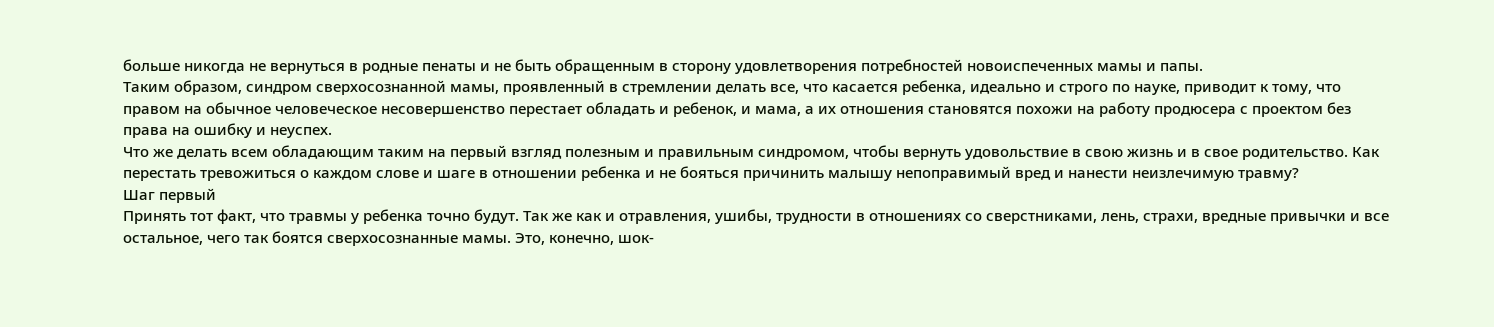больше никогда не вернуться в родные пенаты и не быть обращенным в сторону удовлетворения потребностей новоиспеченных мамы и папы.
Таким образом, синдром сверхосознанной мамы, проявленный в стремлении делать все, что касается ребенка, идеально и строго по науке, приводит к тому, что правом на обычное человеческое несовершенство перестает обладать и ребенок, и мама, а их отношения становятся похожи на работу продюсера с проектом без права на ошибку и неуспех.
Что же делать всем обладающим таким на первый взгляд полезным и правильным синдромом, чтобы вернуть удовольствие в свою жизнь и в свое родительство. Как перестать тревожиться о каждом слове и шаге в отношении ребенка и не бояться причинить малышу непоправимый вред и нанести неизлечимую травму?
Шаг первый
Принять тот факт, что травмы у ребенка точно будут. Так же как и отравления, ушибы, трудности в отношениях со сверстниками, лень, страхи, вредные привычки и все остальное, чего так боятся сверхосознанные мамы. Это, конечно, шок-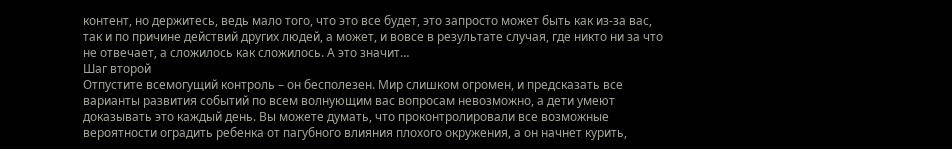контент, но держитесь, ведь мало того, что это все будет, это запросто может быть как из-за вас, так и по причине действий других людей, а может, и вовсе в результате случая, где никто ни за что не отвечает, а сложилось как сложилось. А это значит…
Шаг второй
Отпустите всемогущий контроль – он бесполезен. Мир слишком огромен, и предсказать все варианты развития событий по всем волнующим вас вопросам невозможно, а дети умеют доказывать это каждый день. Вы можете думать, что проконтролировали все возможные вероятности оградить ребенка от пагубного влияния плохого окружения, а он начнет курить,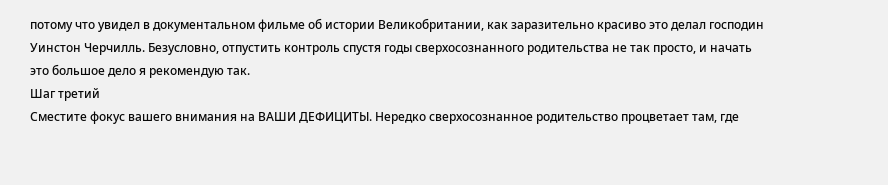потому что увидел в документальном фильме об истории Великобритании, как заразительно красиво это делал господин Уинстон Черчилль. Безусловно, отпустить контроль спустя годы сверхосознанного родительства не так просто, и начать это большое дело я рекомендую так.
Шаг третий
Сместите фокус вашего внимания на ВАШИ ДЕФИЦИТЫ. Нередко сверхосознанное родительство процветает там, где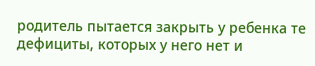родитель пытается закрыть у ребенка те дефициты, которых у него нет и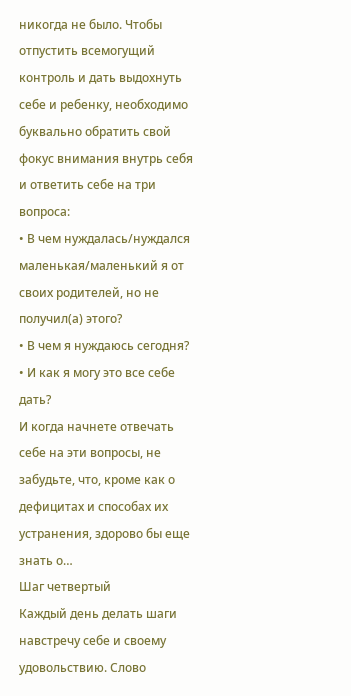никогда не было. Чтобы отпустить всемогущий контроль и дать выдохнуть себе и ребенку, необходимо буквально обратить свой фокус внимания внутрь себя и ответить себе на три вопроса:
• В чем нуждалась/нуждался маленькая/маленький я от своих родителей, но не получил(а) этого?
• В чем я нуждаюсь сегодня?
• И как я могу это все себе дать?
И когда начнете отвечать себе на эти вопросы, не забудьте, что, кроме как о дефицитах и способах их устранения, здорово бы еще знать о…
Шаг четвертый
Каждый день делать шаги навстречу себе и своему удовольствию. Слово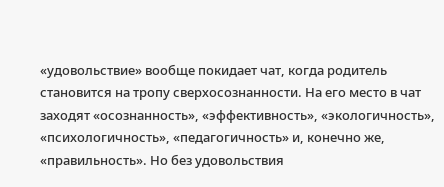«удовольствие» вообще покидает чат, когда родитель становится на тропу сверхосознанности. На его место в чат заходят «осознанность», «эффективность», «экологичность», «психологичность», «педагогичность» и, конечно же, «правильность». Но без удовольствия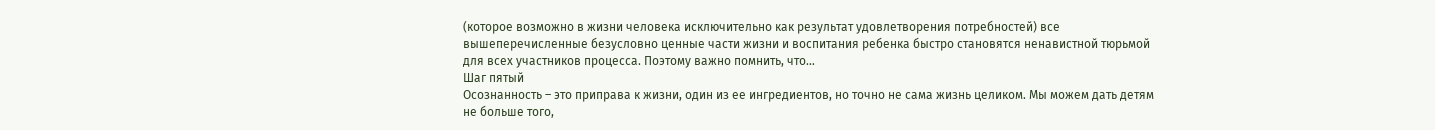(которое возможно в жизни человека исключительно как результат удовлетворения потребностей) все вышеперечисленные безусловно ценные части жизни и воспитания ребенка быстро становятся ненавистной тюрьмой для всех участников процесса. Поэтому важно помнить, что…
Шаг пятый
Осознанность – это приправа к жизни, один из ее ингредиентов, но точно не сама жизнь целиком. Мы можем дать детям не больше того,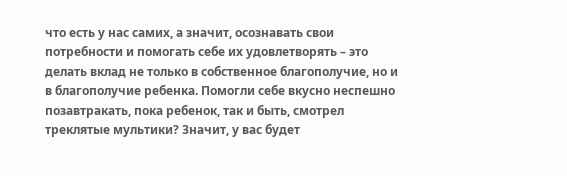что есть у нас самих, а значит, осознавать свои потребности и помогать себе их удовлетворять – это делать вклад не только в собственное благополучие, но и в благополучие ребенка. Помогли себе вкусно неспешно позавтракать, пока ребенок, так и быть, смотрел треклятые мультики? Значит, у вас будет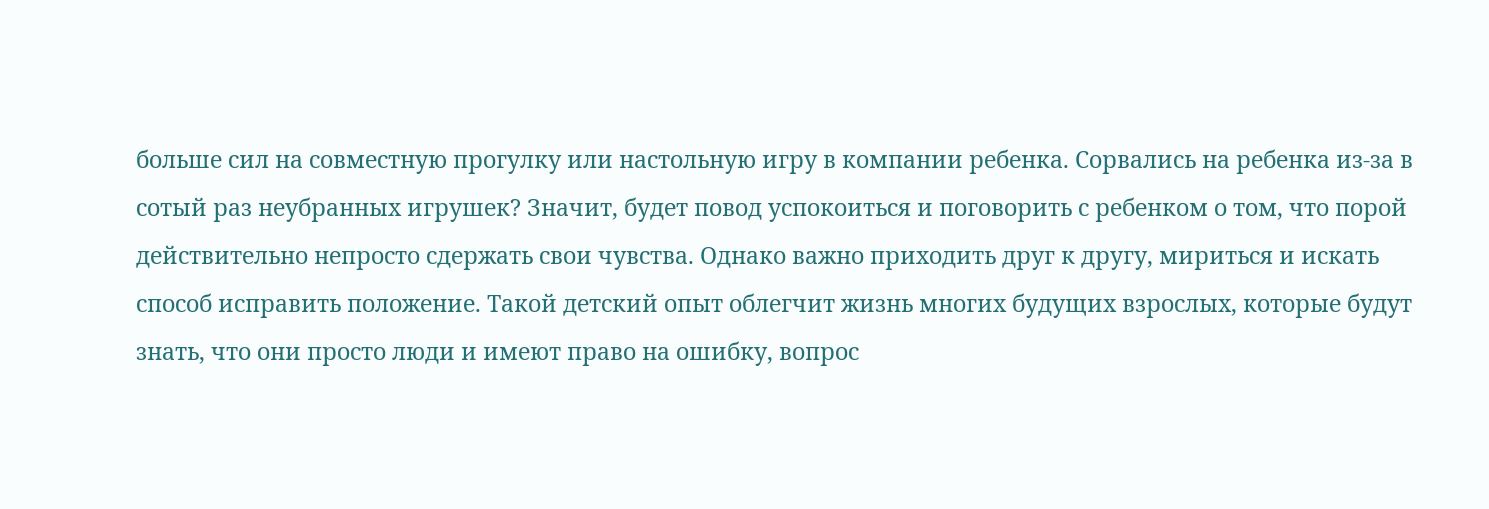больше сил на совместную прогулку или настольную игру в компании ребенка. Сорвались на ребенка из-за в сотый раз неубранных игрушек? Значит, будет повод успокоиться и поговорить с ребенком о том, что порой действительно непросто сдержать свои чувства. Однако важно приходить друг к другу, мириться и искать способ исправить положение. Такой детский опыт облегчит жизнь многих будущих взрослых, которые будут знать, что они просто люди и имеют право на ошибку, вопрос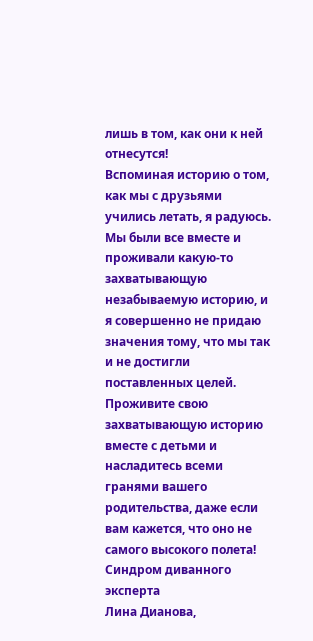лишь в том, как они к ней отнесутся!
Вспоминая историю о том, как мы с друзьями учились летать, я радуюсь. Мы были все вместе и проживали какую-то захватывающую незабываемую историю, и я совершенно не придаю значения тому, что мы так и не достигли поставленных целей.
Проживите свою захватывающую историю вместе с детьми и насладитесь всеми гранями вашего родительства, даже если вам кажется, что оно не самого высокого полета!
Синдром диванного эксперта
Лина Дианова,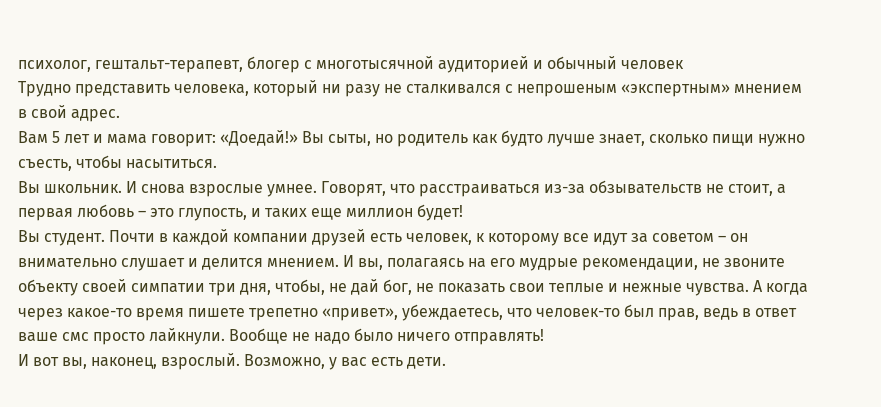психолог, гештальт-терапевт, блогер с многотысячной аудиторией и обычный человек
Трудно представить человека, который ни разу не сталкивался с непрошеным «экспертным» мнением в свой адрес.
Вам 5 лет и мама говорит: «Доедай!» Вы сыты, но родитель как будто лучше знает, сколько пищи нужно съесть, чтобы насытиться.
Вы школьник. И снова взрослые умнее. Говорят, что расстраиваться из-за обзывательств не стоит, а первая любовь – это глупость, и таких еще миллион будет!
Вы студент. Почти в каждой компании друзей есть человек, к которому все идут за советом – он внимательно слушает и делится мнением. И вы, полагаясь на его мудрые рекомендации, не звоните объекту своей симпатии три дня, чтобы, не дай бог, не показать свои теплые и нежные чувства. А когда через какое-то время пишете трепетно «привет», убеждаетесь, что человек-то был прав, ведь в ответ ваше смс просто лайкнули. Вообще не надо было ничего отправлять!
И вот вы, наконец, взрослый. Возможно, у вас есть дети.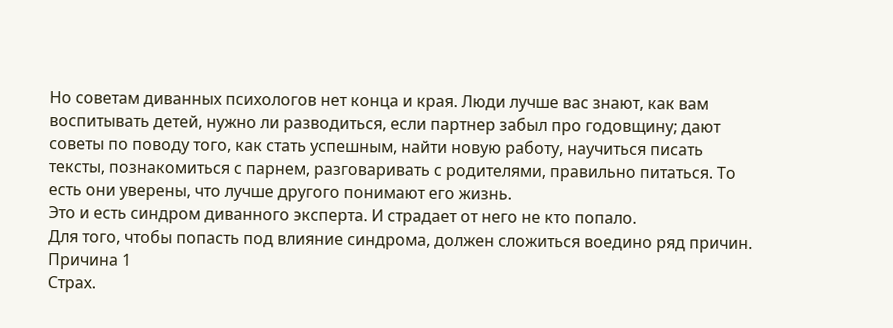Но советам диванных психологов нет конца и края. Люди лучше вас знают, как вам воспитывать детей, нужно ли разводиться, если партнер забыл про годовщину; дают советы по поводу того, как стать успешным, найти новую работу, научиться писать тексты, познакомиться с парнем, разговаривать с родителями, правильно питаться. То есть они уверены, что лучше другого понимают его жизнь.
Это и есть синдром диванного эксперта. И страдает от него не кто попало.
Для того, чтобы попасть под влияние синдрома, должен сложиться воедино ряд причин.
Причина 1
Страх.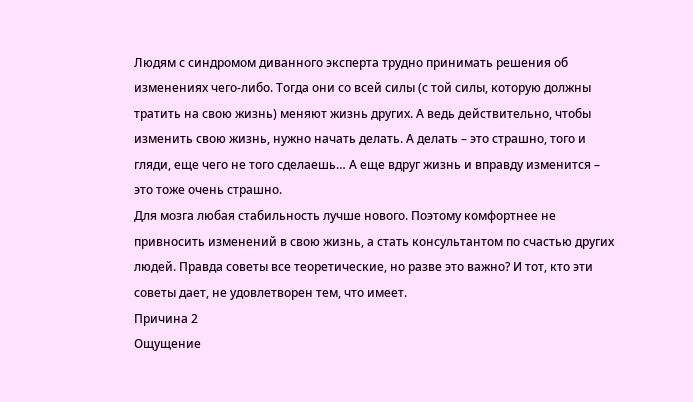Людям с синдромом диванного эксперта трудно принимать решения об изменениях чего-либо. Тогда они со всей силы (с той силы, которую должны тратить на свою жизнь) меняют жизнь других. А ведь действительно, чтобы изменить свою жизнь, нужно начать делать. А делать – это страшно, того и гляди, еще чего не того сделаешь… А еще вдруг жизнь и вправду изменится – это тоже очень страшно.
Для мозга любая стабильность лучше нового. Поэтому комфортнее не привносить изменений в свою жизнь, а стать консультантом по счастью других людей. Правда советы все теоретические, но разве это важно? И тот, кто эти советы дает, не удовлетворен тем, что имеет.
Причина 2
Ощущение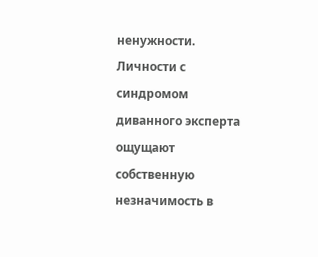ненужности. Личности с синдромом диванного эксперта ощущают собственную незначимость в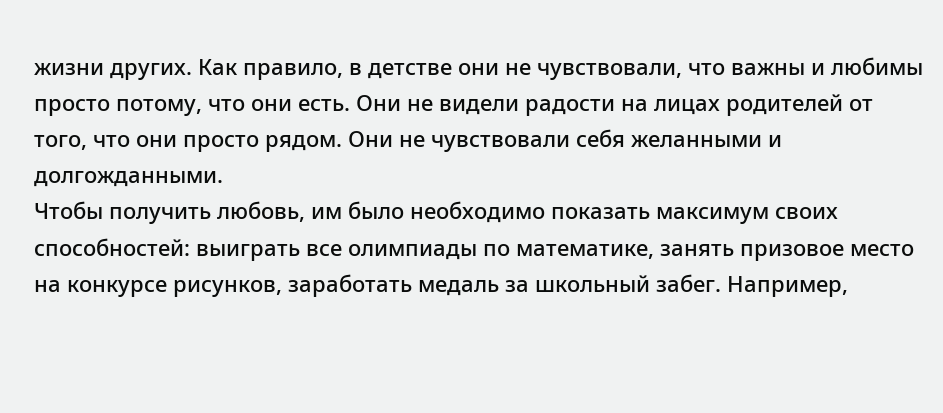жизни других. Как правило, в детстве они не чувствовали, что важны и любимы просто потому, что они есть. Они не видели радости на лицах родителей от того, что они просто рядом. Они не чувствовали себя желанными и долгожданными.
Чтобы получить любовь, им было необходимо показать максимум своих способностей: выиграть все олимпиады по математике, занять призовое место на конкурсе рисунков, заработать медаль за школьный забег. Например,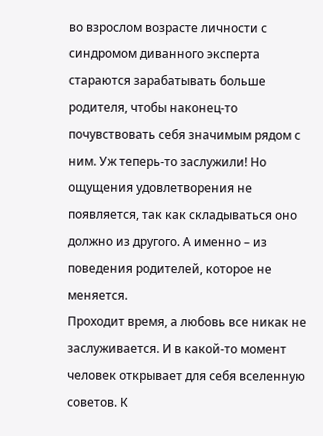во взрослом возрасте личности с синдромом диванного эксперта стараются зарабатывать больше родителя, чтобы наконец-то почувствовать себя значимым рядом с ним. Уж теперь-то заслужили! Но ощущения удовлетворения не появляется, так как складываться оно должно из другого. А именно – из поведения родителей, которое не меняется.
Проходит время, а любовь все никак не заслуживается. И в какой-то момент человек открывает для себя вселенную советов. К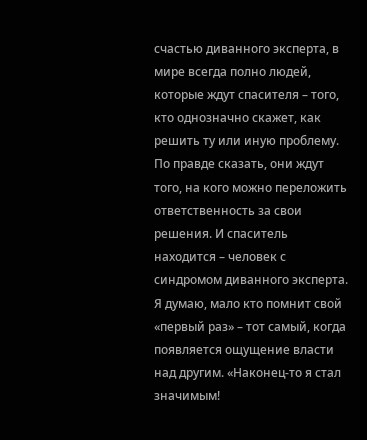счастью диванного эксперта, в мире всегда полно людей, которые ждут спасителя – того, кто однозначно скажет, как решить ту или иную проблему. По правде сказать, они ждут того, на кого можно переложить ответственность за свои решения. И спаситель находится – человек с синдромом диванного эксперта.
Я думаю, мало кто помнит свой «первый раз» – тот самый, когда появляется ощущение власти над другим. «Наконец-то я стал значимым!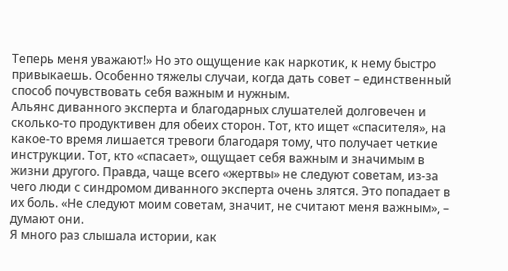Теперь меня уважают!» Но это ощущение как наркотик, к нему быстро привыкаешь. Особенно тяжелы случаи, когда дать совет – единственный способ почувствовать себя важным и нужным.
Альянс диванного эксперта и благодарных слушателей долговечен и сколько-то продуктивен для обеих сторон. Тот, кто ищет «спасителя», на какое-то время лишается тревоги благодаря тому, что получает четкие инструкции. Тот, кто «спасает», ощущает себя важным и значимым в жизни другого. Правда, чаще всего «жертвы» не следуют советам, из-за чего люди с синдромом диванного эксперта очень злятся. Это попадает в их боль. «Не следуют моим советам, значит, не считают меня важным», – думают они.
Я много раз слышала истории, как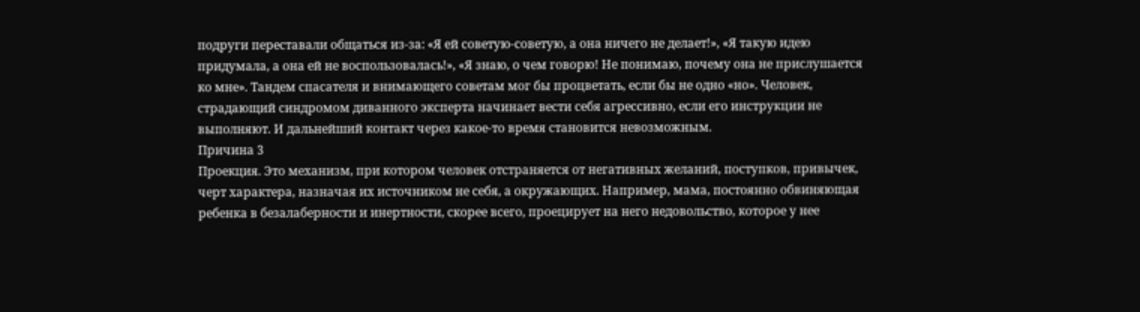подруги переставали общаться из-за: «Я ей советую-советую, а она ничего не делает!», «Я такую идею придумала, а она ей не воспользовалась!», «Я знаю, о чем говорю! Не понимаю, почему она не прислушается ко мне». Тандем спасателя и внимающего советам мог бы процветать, если бы не одно «но». Человек, страдающий синдромом диванного эксперта начинает вести себя агрессивно, если его инструкции не выполняют. И дальнейший контакт через какое-то время становится невозможным.
Причина 3
Проекция. Это механизм, при котором человек отстраняется от негативных желаний, поступков, привычек, черт характера, назначая их источником не себя, а окружающих. Например, мама, постоянно обвиняющая ребенка в безалаберности и инертности, скорее всего, проецирует на него недовольство, которое у нее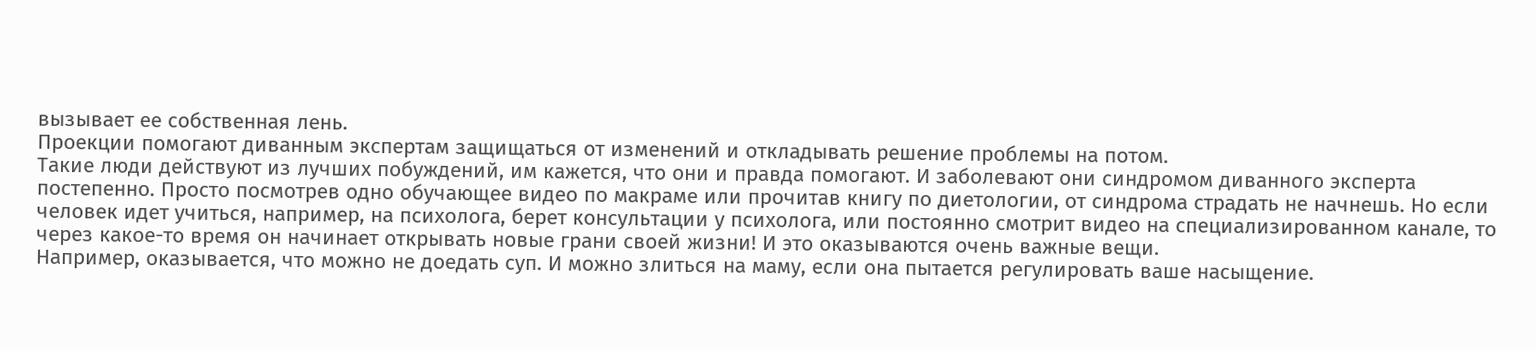вызывает ее собственная лень.
Проекции помогают диванным экспертам защищаться от изменений и откладывать решение проблемы на потом.
Такие люди действуют из лучших побуждений, им кажется, что они и правда помогают. И заболевают они синдромом диванного эксперта постепенно. Просто посмотрев одно обучающее видео по макраме или прочитав книгу по диетологии, от синдрома страдать не начнешь. Но если человек идет учиться, например, на психолога, берет консультации у психолога, или постоянно смотрит видео на специализированном канале, то через какое-то время он начинает открывать новые грани своей жизни! И это оказываются очень важные вещи.
Например, оказывается, что можно не доедать суп. И можно злиться на маму, если она пытается регулировать ваше насыщение.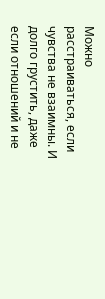Можно расстраиваться, если чувства не взаимны. И долго грустить, даже если отношений и не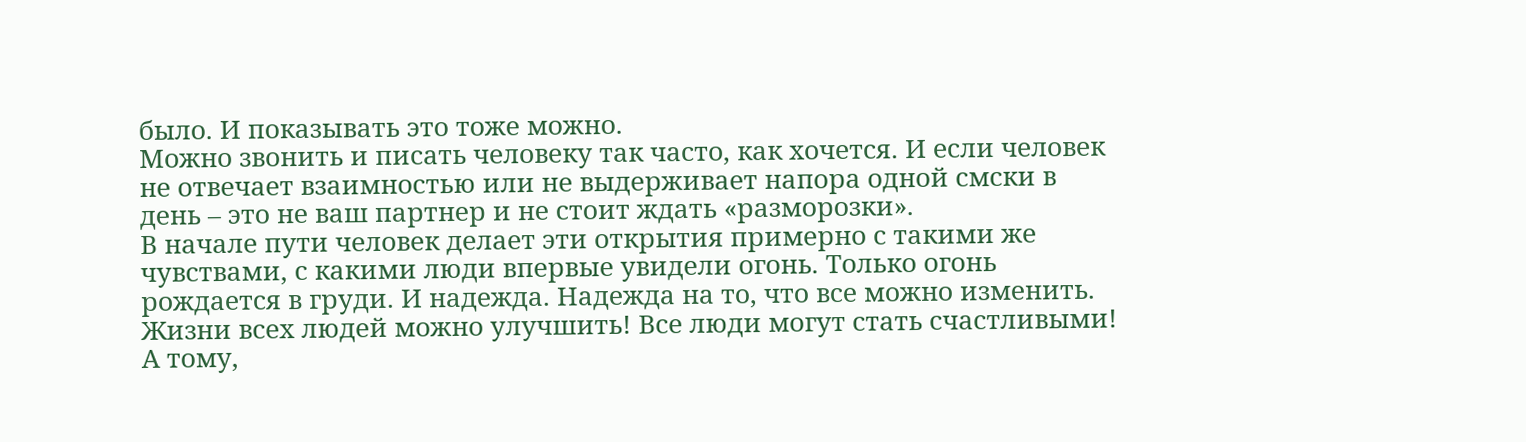было. И показывать это тоже можно.
Можно звонить и писать человеку так часто, как хочется. И если человек не отвечает взаимностью или не выдерживает напора одной смски в день – это не ваш партнер и не стоит ждать «разморозки».
В начале пути человек делает эти открытия примерно с такими же чувствами, с какими люди впервые увидели огонь. Только огонь рождается в груди. И надежда. Надежда на то, что все можно изменить. Жизни всех людей можно улучшить! Все люди могут стать счастливыми! А тому,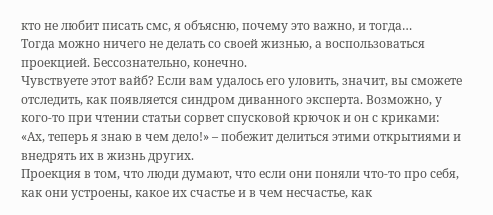кто не любит писать смс, я объясню, почему это важно, и тогда…
Тогда можно ничего не делать со своей жизнью, а воспользоваться проекцией. Бессознательно, конечно.
Чувствуете этот вайб? Если вам удалось его уловить, значит, вы сможете отследить, как появляется синдром диванного эксперта. Возможно, у кого-то при чтении статьи сорвет спусковой крючок и он с криками: «Ах, теперь я знаю в чем дело!» – побежит делиться этими открытиями и внедрять их в жизнь других.
Проекция в том, что люди думают, что если они поняли что-то про себя, как они устроены, какое их счастье и в чем несчастье, как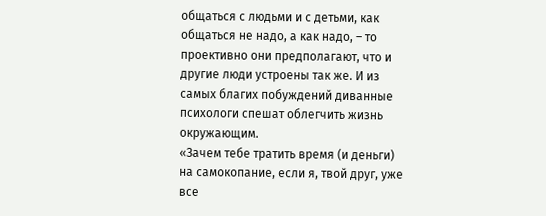общаться с людьми и с детьми, как общаться не надо, а как надо, – то проективно они предполагают, что и другие люди устроены так же. И из самых благих побуждений диванные психологи спешат облегчить жизнь окружающим.
«Зачем тебе тратить время (и деньги) на самокопание, если я, твой друг, уже все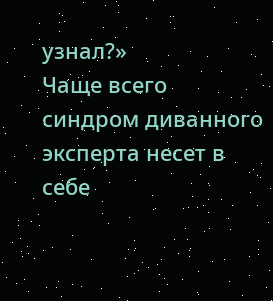узнал?»
Чаще всего синдром диванного эксперта несет в себе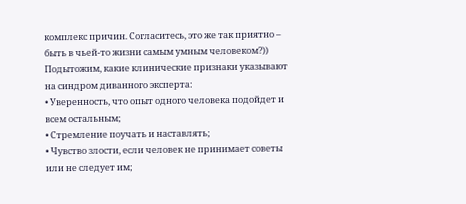комплекс причин. Согласитесь, это же так приятно – быть в чьей-то жизни самым умным человеком?))
Подытожим, какие клинические признаки указывают на синдром диванного эксперта:
• Уверенность, что опыт одного человека подойдет и всем остальным;
• Стремление поучать и наставлять;
• Чувство злости, если человек не принимает советы или не следует им;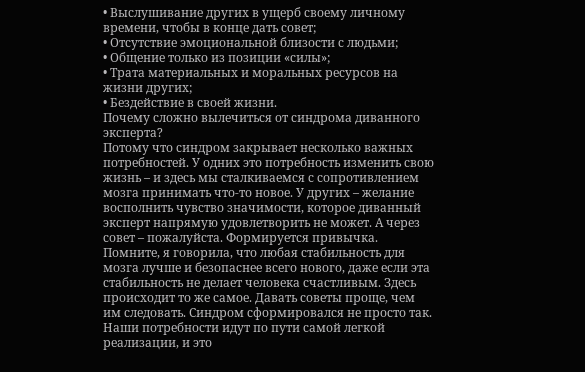• Выслушивание других в ущерб своему личному времени, чтобы в конце дать совет;
• Отсутствие эмоциональной близости с людьми;
• Общение только из позиции «силы»;
• Трата материальных и моральных ресурсов на жизни других;
• Бездействие в своей жизни.
Почему сложно вылечиться от синдрома диванного эксперта?
Потому что синдром закрывает несколько важных потребностей. У одних это потребность изменить свою жизнь – и здесь мы сталкиваемся с сопротивлением мозга принимать что-то новое. У других – желание восполнить чувство значимости, которое диванный эксперт напрямую удовлетворить не может. А через совет – пожалуйста. Формируется привычка.
Помните, я говорила, что любая стабильность для мозга лучше и безопаснее всего нового, даже если эта стабильность не делает человека счастливым. Здесь происходит то же самое. Давать советы проще, чем им следовать. Синдром сформировался не просто так.
Наши потребности идут по пути самой легкой реализации, и это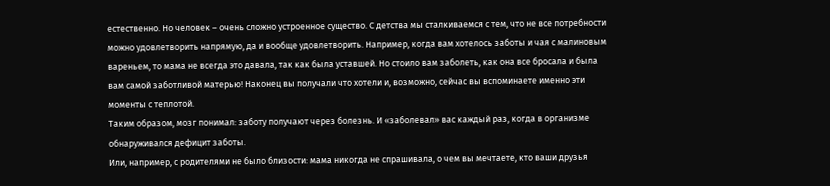естественно. Но человек – очень сложно устроенное существо. С детства мы сталкиваемся с тем, что не все потребности можно удовлетворить напрямую, да и вообще удовлетворить. Например, когда вам хотелось заботы и чая с малиновым вареньем, то мама не всегда это давала, так как была уставшей. Но стоило вам заболеть, как она все бросала и была вам самой заботливой матерью! Наконец вы получали что хотели и, возможно, сейчас вы вспоминаете именно эти моменты с теплотой.
Таким образом, мозг понимал: заботу получают через болезнь. И «заболевал» вас каждый раз, когда в организме обнаруживался дефицит заботы.
Или, например, с родителями не было близости: мама никогда не спрашивала, о чем вы мечтаете, кто ваши друзья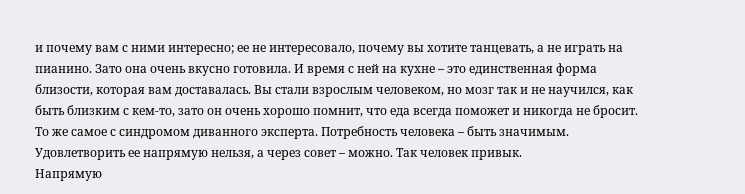и почему вам с ними интересно; ее не интересовало, почему вы хотите танцевать, а не играть на пианино. Зато она очень вкусно готовила. И время с ней на кухне – это единственная форма близости, которая вам доставалась. Вы стали взрослым человеком, но мозг так и не научился, как быть близким с кем-то, зато он очень хорошо помнит, что еда всегда поможет и никогда не бросит.
То же самое с синдромом диванного эксперта. Потребность человека – быть значимым. Удовлетворить ее напрямую нельзя, а через совет – можно. Так человек привык.
Напрямую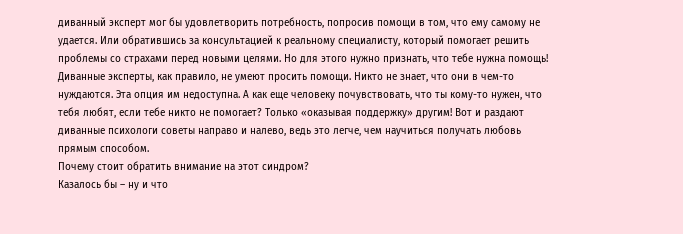диванный эксперт мог бы удовлетворить потребность, попросив помощи в том, что ему самому не удается. Или обратившись за консультацией к реальному специалисту, который помогает решить проблемы со страхами перед новыми целями. Но для этого нужно признать, что тебе нужна помощь!
Диванные эксперты, как правило, не умеют просить помощи. Никто не знает, что они в чем-то нуждаются. Эта опция им недоступна. А как еще человеку почувствовать, что ты кому-то нужен, что тебя любят, если тебе никто не помогает? Только «оказывая поддержку» другим! Вот и раздают диванные психологи советы направо и налево, ведь это легче, чем научиться получать любовь прямым способом.
Почему стоит обратить внимание на этот синдром?
Казалось бы – ну и что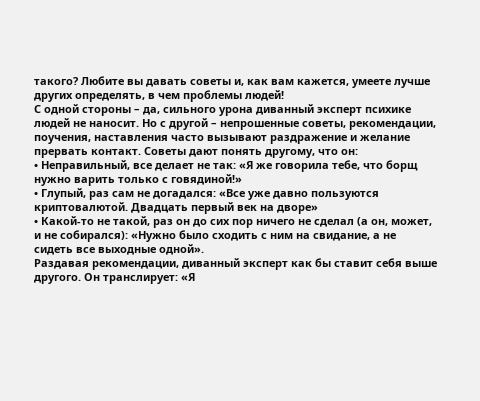такого? Любите вы давать советы и, как вам кажется, умеете лучше других определять, в чем проблемы людей!
С одной стороны – да, сильного урона диванный эксперт психике людей не наносит. Но с другой – непрошенные советы, рекомендации, поучения, наставления часто вызывают раздражение и желание прервать контакт. Советы дают понять другому, что он:
• Неправильный, все делает не так: «Я же говорила тебе, что борщ нужно варить только с говядиной!»
• Глупый, раз сам не догадался: «Все уже давно пользуются криптовалютой. Двадцать первый век на дворе»
• Какой-то не такой, раз он до сих пор ничего не сделал (а он, может, и не собирался): «Нужно было сходить с ним на свидание, а не сидеть все выходные одной».
Раздавая рекомендации, диванный эксперт как бы ставит себя выше другого. Он транслирует: «Я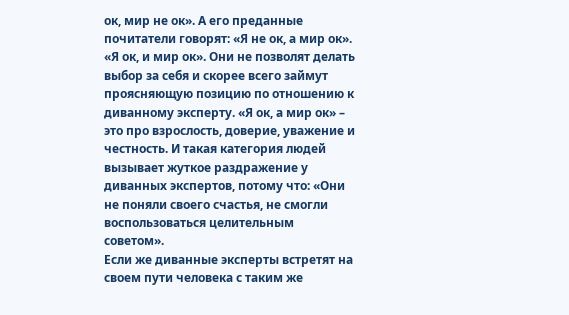ок, мир не ок». А его преданные почитатели говорят: «Я не ок, а мир ок».
«Я ок, и мир ок». Они не позволят делать выбор за себя и скорее всего займут проясняющую позицию по отношению к диванному эксперту. «Я ок, а мир ок» – это про взрослость, доверие, уважение и честность. И такая категория людей вызывает жуткое раздражение у диванных экспертов, потому что: «Они не поняли своего счастья, не смогли воспользоваться целительным советом».
Если же диванные эксперты встретят на своем пути человека с таким же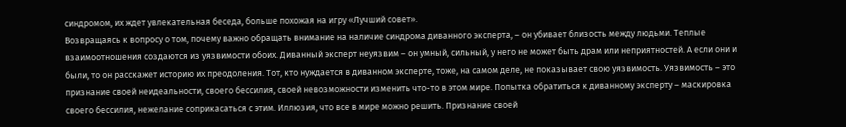синдромом, их ждет увлекательная беседа, больше похожая на игру «Лучший совет».
Возвращаясь к вопросу о том, почему важно обращать внимание на наличие синдрома диванного эксперта, – он убивает близость между людьми. Теплые взаимоотношения создаются из уязвимости обоих. Диванный эксперт неуязвим – он умный, сильный, у него не может быть драм или неприятностей. А если они и были, то он расскажет историю их преодоления. Тот, кто нуждается в диванном эксперте, тоже, на самом деле, не показывает свою уязвимость. Уязвимость – это признание своей неидеальности, своего бессилия, своей невозможности изменить что-то в этом мире. Попытка обратиться к диванному эксперту – маскировка своего бессилия, нежелание соприкасаться с этим. Иллюзия, что все в мире можно решить. Признание своей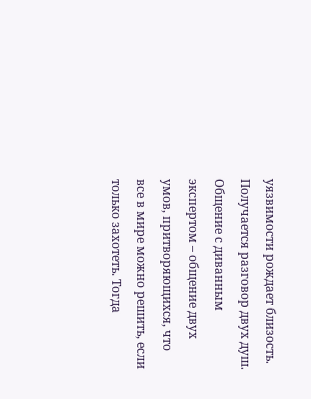уязвимости рождает близость. Получается разговор двух душ. Общение с диванным экспертом – общение двух умов, притворяющихся, что все в мире можно решить, если только захотеть. Тогда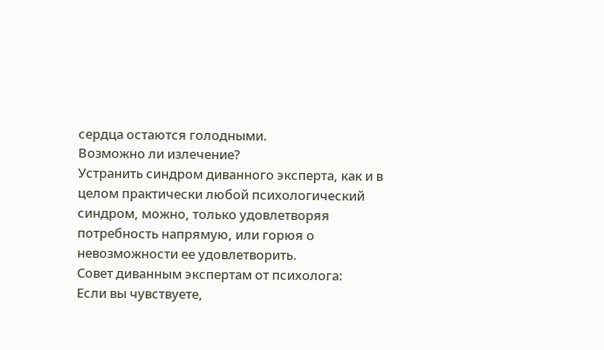сердца остаются голодными.
Возможно ли излечение?
Устранить синдром диванного эксперта, как и в целом практически любой психологический синдром, можно, только удовлетворяя потребность напрямую, или горюя о невозможности ее удовлетворить.
Совет диванным экспертам от психолога:
Если вы чувствуете,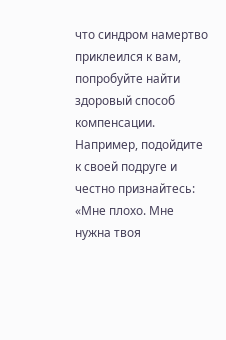что синдром намертво приклеился к вам, попробуйте найти здоровый способ компенсации. Например, подойдите к своей подруге и честно признайтесь: «Мне плохо. Мне нужна твоя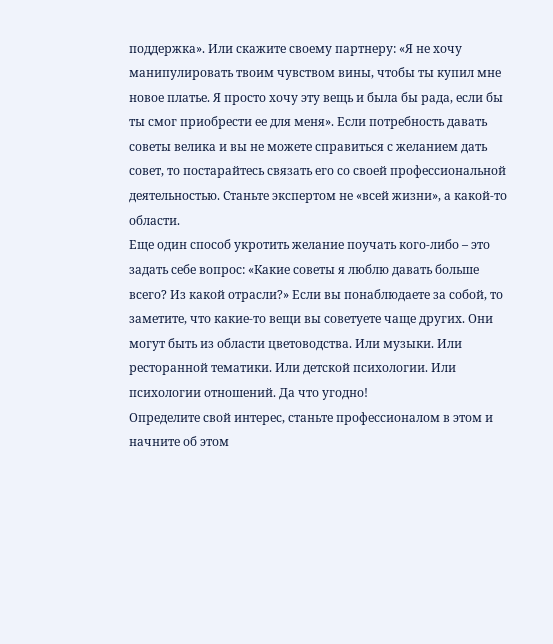поддержка». Или скажите своему партнеру: «Я не хочу манипулировать твоим чувством вины, чтобы ты купил мне новое платье. Я просто хочу эту вещь и была бы рада, если бы ты смог приобрести ее для меня». Если потребность давать советы велика и вы не можете справиться с желанием дать совет, то постарайтесь связать его со своей профессиональной деятельностью. Станьте экспертом не «всей жизни», а какой-то области.
Еще один способ укротить желание поучать кого-либо – это задать себе вопрос: «Какие советы я люблю давать больше всего? Из какой отрасли?» Если вы понаблюдаете за собой, то заметите, что какие-то вещи вы советуете чаще других. Они могут быть из области цветоводства. Или музыки. Или ресторанной тематики. Или детской психологии. Или психологии отношений. Да что угодно!
Определите свой интерес, станьте профессионалом в этом и начните об этом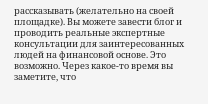рассказывать (желательно на своей площадке). Вы можете завести блог и проводить реальные экспертные консультации для заинтересованных людей на финансовой основе. Это возможно. Через какое-то время вы заметите, что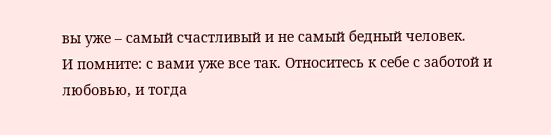вы уже – самый счастливый и не самый бедный человек.
И помните: с вами уже все так. Относитесь к себе с заботой и любовью, и тогда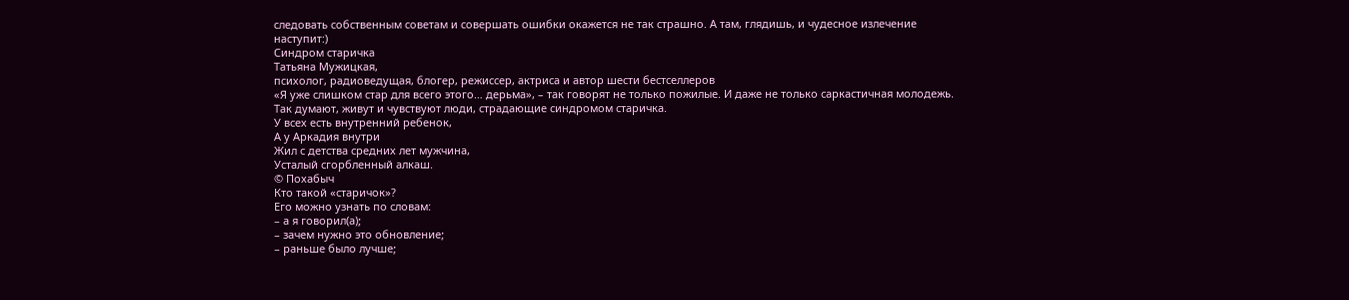следовать собственным советам и совершать ошибки окажется не так страшно. А там, глядишь, и чудесное излечение наступит:)
Синдром старичка
Татьяна Мужицкая,
психолог, радиоведущая, блогер, режиссер, актриса и автор шести бестселлеров
«Я уже слишком стар для всего этого… дерьма», – так говорят не только пожилые. И даже не только саркастичная молодежь. Так думают, живут и чувствуют люди, страдающие синдромом старичка.
У всех есть внутренний ребенок,
А у Аркадия внутри
Жил с детства средних лет мужчина,
Усталый сгорбленный алкаш.
© Похабыч
Кто такой «старичок»?
Его можно узнать по словам:
– а я говорил(а);
– зачем нужно это обновление;
– раньше было лучше;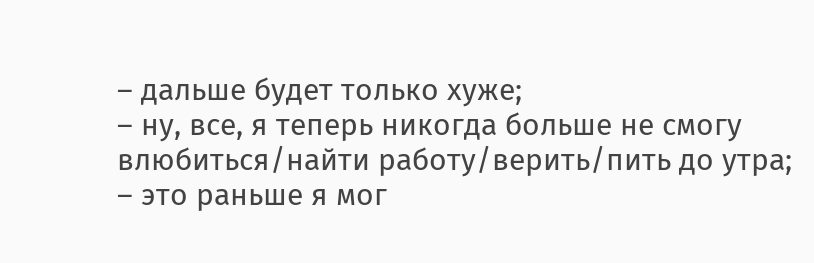– дальше будет только хуже;
– ну, все, я теперь никогда больше не смогу влюбиться/найти работу/верить/пить до утра;
– это раньше я мог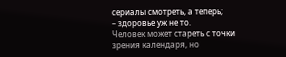сериалы смотреть, а теперь;
– здоровье уж не то.
Человек может стареть с точки зрения календаря, но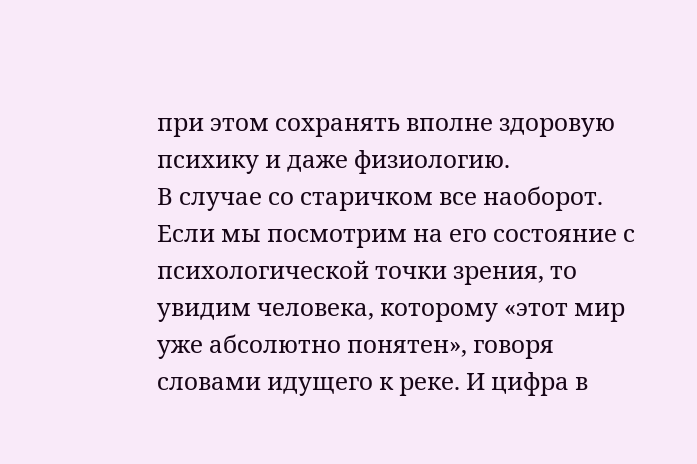при этом сохранять вполне здоровую психику и даже физиологию.
В случае со старичком все наоборот. Если мы посмотрим на его состояние с психологической точки зрения, то увидим человека, которому «этот мир уже абсолютно понятен», говоря словами идущего к реке. И цифра в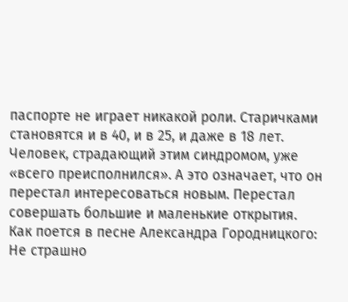паспорте не играет никакой роли. Старичками становятся и в 40, и в 25, и даже в 18 лет.
Человек, страдающий этим синдромом, уже «всего преисполнился». А это означает, что он перестал интересоваться новым. Перестал совершать большие и маленькие открытия.
Как поется в песне Александра Городницкого:
Не страшно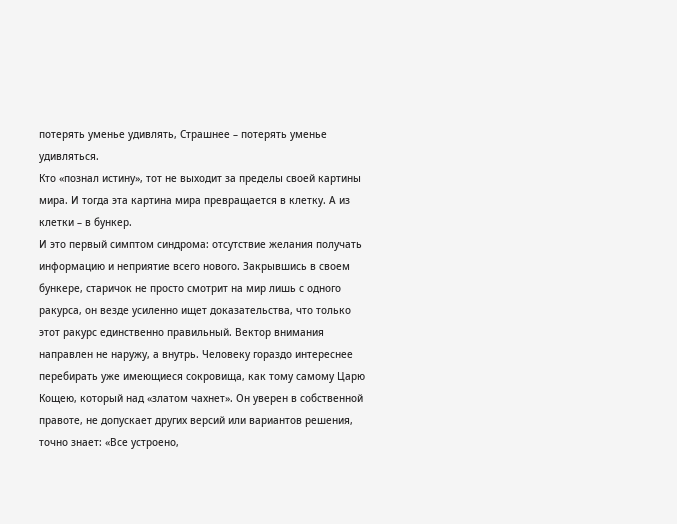потерять уменье удивлять, Страшнее – потерять уменье удивляться.
Кто «познал истину», тот не выходит за пределы своей картины мира. И тогда эта картина мира превращается в клетку. А из клетки – в бункер.
И это первый симптом синдрома: отсутствие желания получать информацию и неприятие всего нового. Закрывшись в своем бункере, старичок не просто смотрит на мир лишь с одного ракурса, он везде усиленно ищет доказательства, что только этот ракурс единственно правильный. Вектор внимания направлен не наружу, а внутрь. Человеку гораздо интереснее перебирать уже имеющиеся сокровища, как тому самому Царю Кощею, который над «златом чахнет». Он уверен в собственной правоте, не допускает других версий или вариантов решения, точно знает: «Все устроено,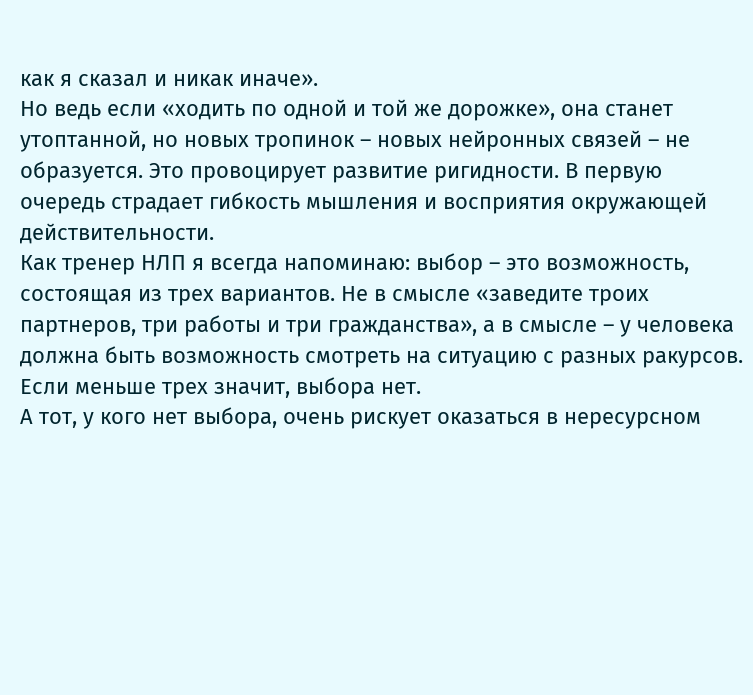как я сказал и никак иначе».
Но ведь если «ходить по одной и той же дорожке», она станет утоптанной, но новых тропинок – новых нейронных связей – не образуется. Это провоцирует развитие ригидности. В первую очередь страдает гибкость мышления и восприятия окружающей действительности.
Как тренер НЛП я всегда напоминаю: выбор – это возможность, состоящая из трех вариантов. Не в смысле «заведите троих партнеров, три работы и три гражданства», а в смысле – у человека должна быть возможность смотреть на ситуацию с разных ракурсов.
Если меньше трех значит, выбора нет.
А тот, у кого нет выбора, очень рискует оказаться в нересурсном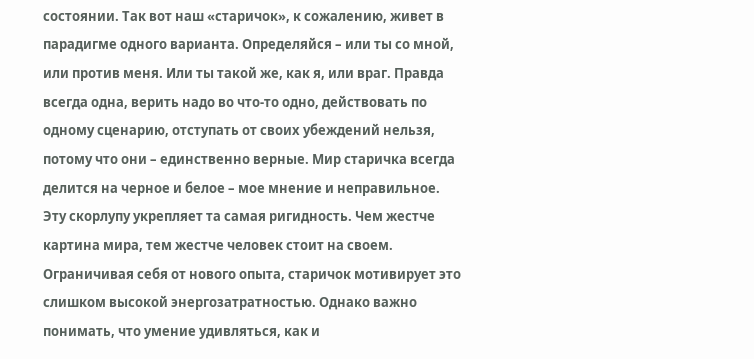состоянии. Так вот наш «старичок», к сожалению, живет в парадигме одного варианта. Определяйся – или ты со мной, или против меня. Или ты такой же, как я, или враг. Правда всегда одна, верить надо во что-то одно, действовать по одному сценарию, отступать от своих убеждений нельзя, потому что они – единственно верные. Мир старичка всегда делится на черное и белое – мое мнение и неправильное. Эту скорлупу укрепляет та самая ригидность. Чем жестче картина мира, тем жестче человек стоит на своем.
Ограничивая себя от нового опыта, старичок мотивирует это слишком высокой энергозатратностью. Однако важно понимать, что умение удивляться, как и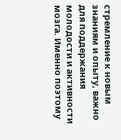стремление к новым знаниям и опыту, важно для поддержания молодости и активности мозга. Именно поэтому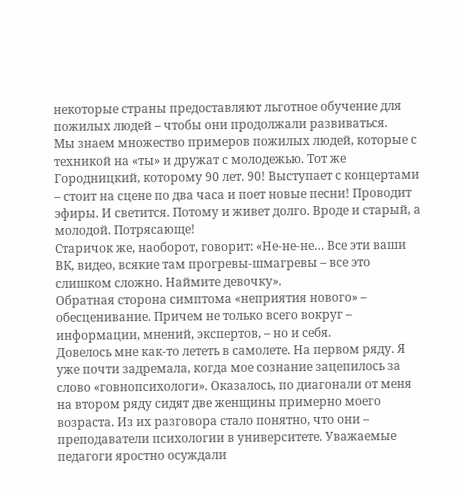некоторые страны предоставляют льготное обучение для пожилых людей – чтобы они продолжали развиваться.
Мы знаем множество примеров пожилых людей, которые с техникой на «ты» и дружат с молодежью. Тот же Городницкий, которому 90 лет. 90! Выступает с концертами – стоит на сцене по два часа и поет новые песни! Проводит эфиры. И светится. Потому и живет долго. Вроде и старый, а молодой. Потрясающе!
Старичок же, наоборот, говорит: «Не-не-не… Все эти ваши ВК, видео, всякие там прогревы-шмагревы – все это слишком сложно. Наймите девочку».
Обратная сторона симптома «неприятия нового» – обесценивание. Причем не только всего вокруг – информации, мнений, экспертов, – но и себя.
Довелось мне как-то лететь в самолете. На первом ряду. Я уже почти задремала, когда мое сознание зацепилось за слово «говнопсихологи». Оказалось, по диагонали от меня на втором ряду сидят две женщины примерно моего возраста. Из их разговора стало понятно, что они – преподаватели психологии в университете. Уважаемые педагоги яростно осуждали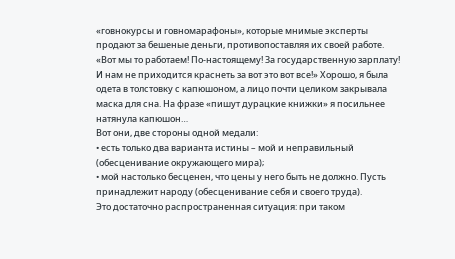«говнокурсы и говномарафоны», которые мнимые эксперты продают за бешеные деньги, противопоставляя их своей работе. «Вот мы то работаем! По-настоящему! За государственную зарплату! И нам не приходится краснеть за вот это вот все!» Хорошо, я была одета в толстовку с капюшоном, а лицо почти целиком закрывала маска для сна. На фразе «пишут дурацкие книжки» я посильнее натянула капюшон…
Вот они, две стороны одной медали:
• есть только два варианта истины – мой и неправильный (обесценивание окружающего мира);
• мой настолько бесценен, что цены у него быть не должно. Пусть принадлежит народу (обесценивание себя и своего труда).
Это достаточно распространенная ситуация: при таком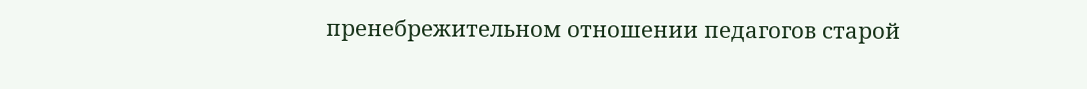пренебрежительном отношении педагогов старой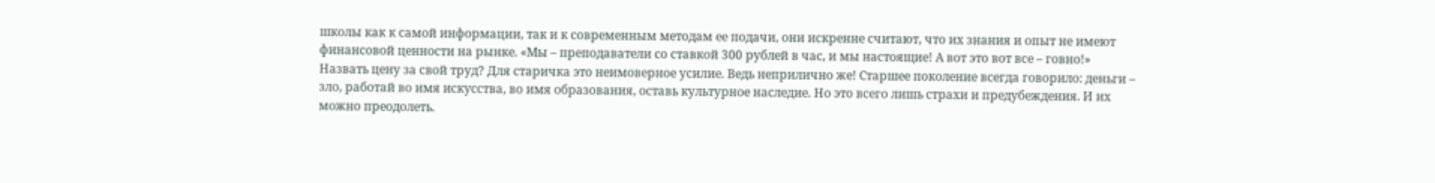школы как к самой информации, так и к современным методам ее подачи, они искренне считают, что их знания и опыт не имеют финансовой ценности на рынке. «Мы – преподаватели со ставкой 300 рублей в час, и мы настоящие! А вот это вот все – говно!»
Назвать цену за свой труд? Для старичка это неимоверное усилие. Ведь неприлично же! Старшее поколение всегда говорило: деньги – зло, работай во имя искусства, во имя образования, оставь культурное наследие. Но это всего лишь страхи и предубеждения. И их можно преодолеть.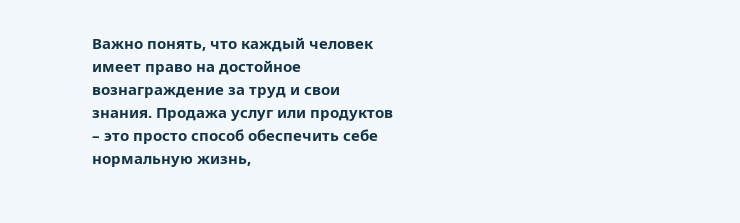Важно понять, что каждый человек имеет право на достойное вознаграждение за труд и свои знания. Продажа услуг или продуктов – это просто способ обеспечить себе нормальную жизнь,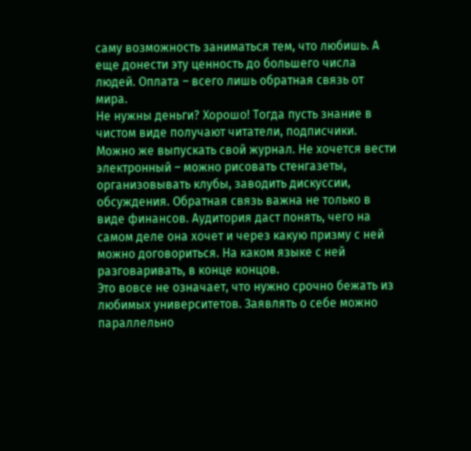саму возможность заниматься тем, что любишь. А еще донести эту ценность до большего числа людей. Оплата – всего лишь обратная связь от мира.
Не нужны деньги? Хорошо! Тогда пусть знание в чистом виде получают читатели, подписчики. Можно же выпускать свой журнал. Не хочется вести электронный – можно рисовать стенгазеты, организовывать клубы, заводить дискуссии, обсуждения. Обратная связь важна не только в виде финансов. Аудитория даст понять, чего на самом деле она хочет и через какую призму с ней можно договориться. На каком языке с ней разговаривать, в конце концов.
Это вовсе не означает, что нужно срочно бежать из любимых университетов. Заявлять о себе можно параллельно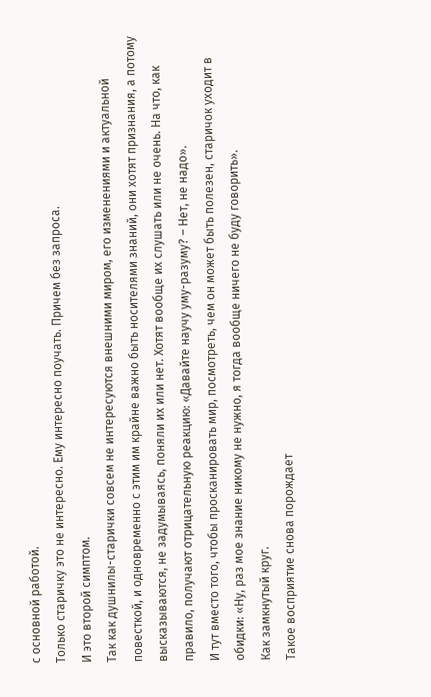с основной работой.
Только старичку это не интересно. Ему интересно поучать. Причем без запроса.
И это второй симптом.
Так как душнилы-старички совсем не интересуются внешними миром, его изменениями и актуальной повесткой, и одновременно с этим им крайне важно быть носителями знаний, они хотят признания, а потому высказываются, не задумываясь, поняли их или нет. Хотят вообще их слушать или не очень. На что, как правило, получают отрицательную реакцию: «Давайте научу уму-разуму? – Нет, не надо».
И тут вместо того, чтобы просканировать мир, посмотреть, чем он может быть полезен, старичок уходит в обидки: «Ну, раз мое знание никому не нужно, я тогда вообще ничего не буду говорить».
Как замкнутый круг.
Такое восприятие снова порождает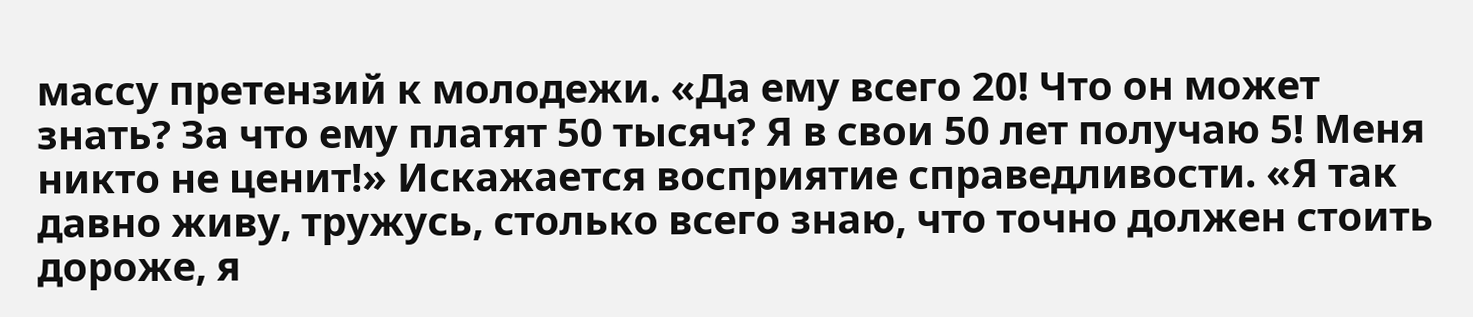массу претензий к молодежи. «Да ему всего 20! Что он может знать? За что ему платят 50 тысяч? Я в свои 50 лет получаю 5! Меня никто не ценит!» Искажается восприятие справедливости. «Я так давно живу, тружусь, столько всего знаю, что точно должен стоить дороже, я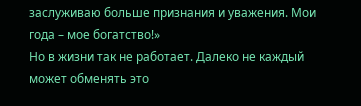заслуживаю больше признания и уважения. Мои года – мое богатство!»
Но в жизни так не работает. Далеко не каждый может обменять это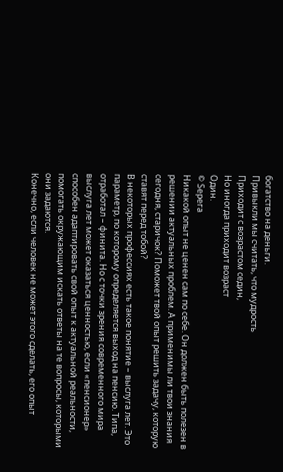богатство на деньги.
Привыкли мы считать, что мудрость
Приходит с возрастом седин,
Но иногда приходит возраст
Один.
© Sерега
Никакой опыт не ценен сам по себе. Он должен быть полезен в решении актуальных проблем. А применимы ли твои знания сегодня, старичок? Поможет твой опыт решить задачу, которую ставят перед тобой?
В некоторых профессиях есть такое понятие – выслуга лет. Это параметр, по которому определяется выход на пенсию. Типа, отработал – финита. Но с точки зрения современного мира выслуга лет может оказаться ценностью, если «пенсионер» способен адаптировать свой опыт к актуальной реальности, помогать окружающим искать ответы на те вопросы, которыми они задаются.
Конечно, если человек не может этого сделать, его опыт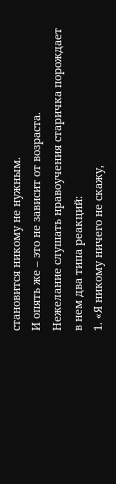становится никому не нужным.
И опять же – это не зависит от возраста.
Нежелание слушать нравоучения старичка порождает в нем два типа реакций:
1. «Я никому ничего не скажу,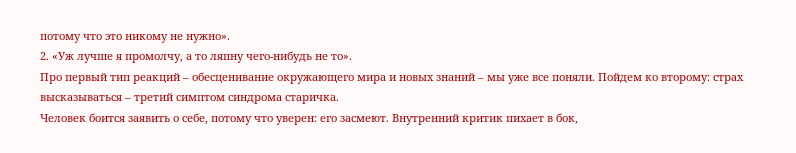потому что это никому не нужно».
2. «Уж лучше я промолчу, а то ляпну чего-нибудь не то».
Про первый тип реакций – обесценивание окружающего мира и новых знаний – мы уже все поняли. Пойдем ко второму: страх высказываться – третий симптом синдрома старичка.
Человек боится заявить о себе, потому что уверен: его засмеют. Внутренний критик пихает в бок,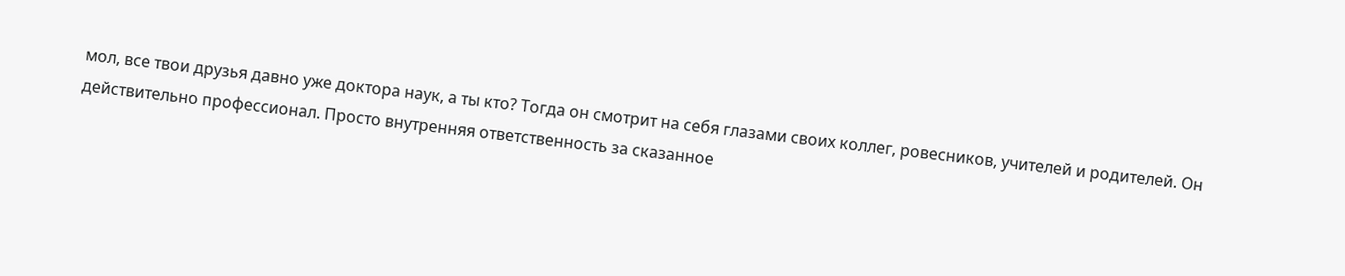мол, все твои друзья давно уже доктора наук, а ты кто? Тогда он смотрит на себя глазами своих коллег, ровесников, учителей и родителей. Он действительно профессионал. Просто внутренняя ответственность за сказанное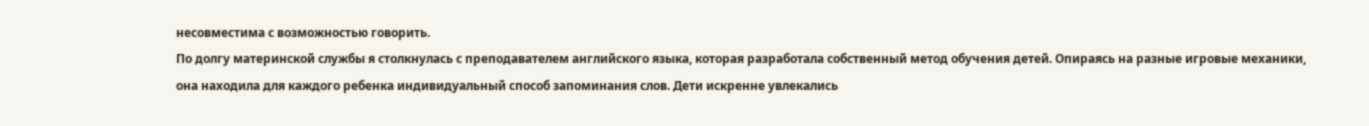несовместима с возможностью говорить.
По долгу материнской службы я столкнулась с преподавателем английского языка, которая разработала собственный метод обучения детей. Опираясь на разные игровые механики, она находила для каждого ребенка индивидуальный способ запоминания слов. Дети искренне увлекались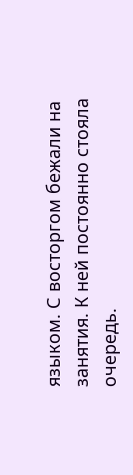языком. С восторгом бежали на занятия. К ней постоянно стояла очередь.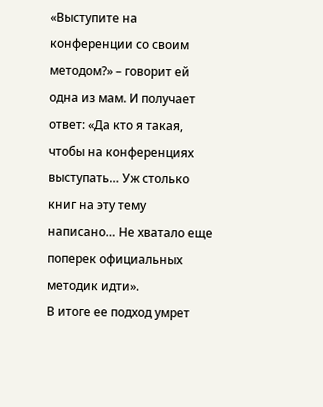«Выступите на конференции со своим методом?» – говорит ей одна из мам. И получает ответ: «Да кто я такая, чтобы на конференциях выступать… Уж столько книг на эту тему написано… Не хватало еще поперек официальных методик идти».
В итоге ее подход умрет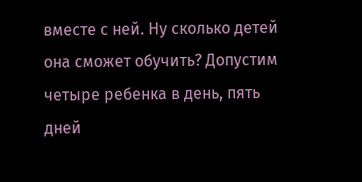вместе с ней. Ну сколько детей она сможет обучить? Допустим четыре ребенка в день, пять дней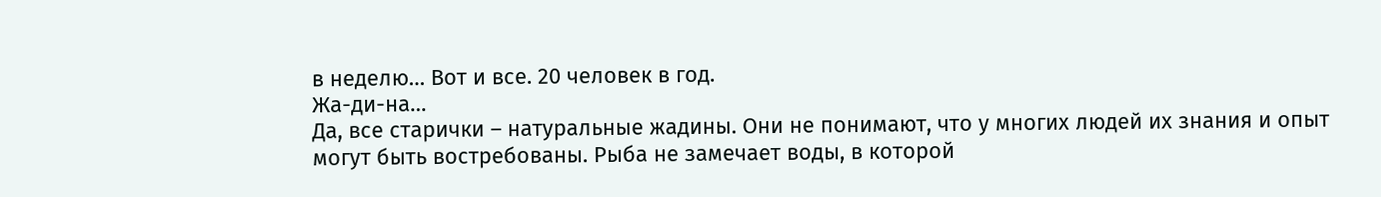в неделю… Вот и все. 20 человек в год.
Жа-ди-на…
Да, все старички – натуральные жадины. Они не понимают, что у многих людей их знания и опыт могут быть востребованы. Рыба не замечает воды, в которой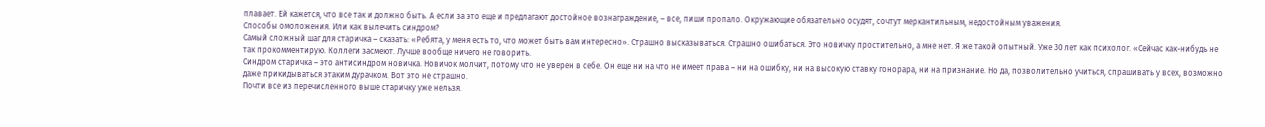плавает. Ей кажется, что все так и должно быть. А если за это еще и предлагают достойное вознаграждение, – все, пиши пропало. Окружающие обязательно осудят, сочтут меркантильным, недостойным уважения.
Способы омоложения. Или как вылечить синдром?
Самый сложный шаг для старичка – сказать: «Ребята, у меня есть то, что может быть вам интересно». Страшно высказываться. Страшно ошибаться. Это новичку простительно, а мне нет. Я же такой опытный. Уже 30 лет как психолог. «Сейчас как-нибудь не так прокомментирую. Коллеги засмеют. Лучше вообще ничего не говорить.
Синдром старичка – это антисиндром новичка. Новичок молчит, потому что не уверен в себе. Он еще ни на что не имеет права – ни на ошибку, ни на высокую ставку гонорара, ни на признание. Но да, позволительно учиться, спрашивать у всех, возможно даже прикидываться этаким дурачком. Вот это не страшно.
Почти все из перечисленного выше старичку уже нельзя.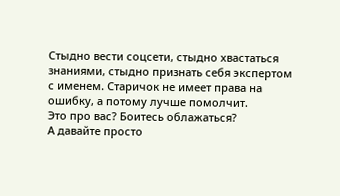Стыдно вести соцсети, стыдно хвастаться знаниями, стыдно признать себя экспертом с именем. Старичок не имеет права на ошибку, а потому лучше помолчит.
Это про вас? Боитесь облажаться?
А давайте просто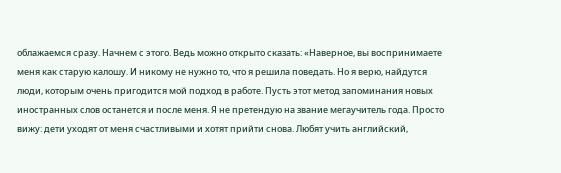облажаемся сразу. Начнем с этого. Ведь можно открыто сказать: «Наверное, вы воспринимаете меня как старую калошу. И никому не нужно то, что я решила поведать. Но я верю, найдутся люди, которым очень пригодится мой подход в работе. Пусть этот метод запоминания новых иностранных слов останется и после меня. Я не претендую на звание мегаучитель года. Просто вижу: дети уходят от меня счастливыми и хотят прийти снова. Любят учить английский,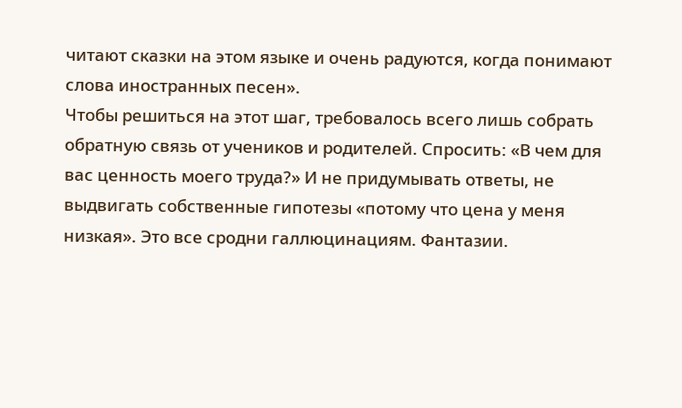читают сказки на этом языке и очень радуются, когда понимают слова иностранных песен».
Чтобы решиться на этот шаг, требовалось всего лишь собрать обратную связь от учеников и родителей. Спросить: «В чем для вас ценность моего труда?» И не придумывать ответы, не выдвигать собственные гипотезы «потому что цена у меня низкая». Это все сродни галлюцинациям. Фантазии.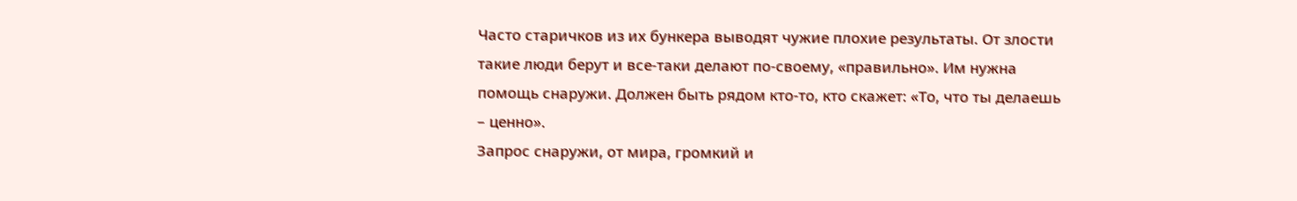Часто старичков из их бункера выводят чужие плохие результаты. От злости такие люди берут и все-таки делают по-своему, «правильно». Им нужна помощь снаружи. Должен быть рядом кто-то, кто скажет: «То, что ты делаешь – ценно».
Запрос снаружи, от мира, громкий и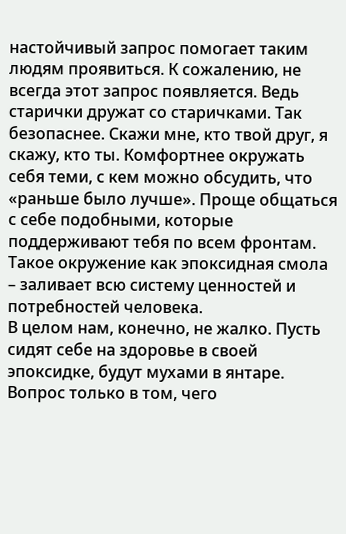настойчивый запрос помогает таким людям проявиться. К сожалению, не всегда этот запрос появляется. Ведь старички дружат со старичками. Так безопаснее. Скажи мне, кто твой друг, я скажу, кто ты. Комфортнее окружать себя теми, с кем можно обсудить, что «раньше было лучше». Проще общаться с себе подобными, которые поддерживают тебя по всем фронтам. Такое окружение как эпоксидная смола – заливает всю систему ценностей и потребностей человека.
В целом нам, конечно, не жалко. Пусть сидят себе на здоровье в своей эпоксидке, будут мухами в янтаре. Вопрос только в том, чего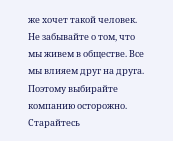же хочет такой человек.
Не забывайте о том, что мы живем в обществе. Все мы влияем друг на друга. Поэтому выбирайте компанию осторожно. Старайтесь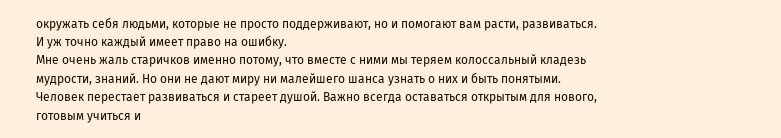окружать себя людьми, которые не просто поддерживают, но и помогают вам расти, развиваться. И уж точно каждый имеет право на ошибку.
Мне очень жаль старичков именно потому, что вместе с ними мы теряем колоссальный кладезь мудрости, знаний. Но они не дают миру ни малейшего шанса узнать о них и быть понятыми. Человек перестает развиваться и стареет душой. Важно всегда оставаться открытым для нового, готовым учиться и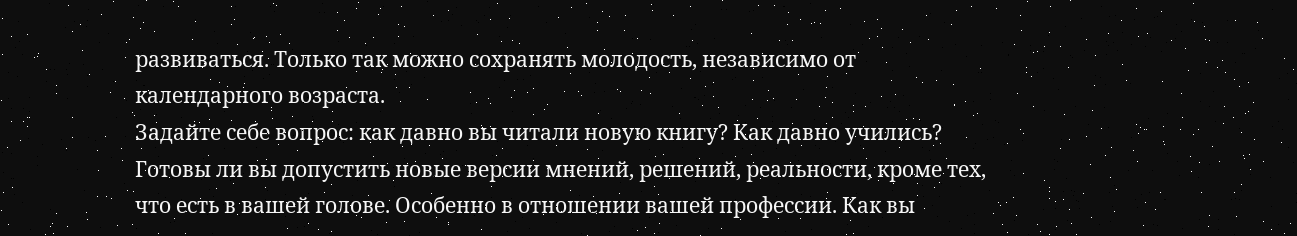развиваться. Только так можно сохранять молодость, независимо от календарного возраста.
Задайте себе вопрос: как давно вы читали новую книгу? Как давно учились? Готовы ли вы допустить новые версии мнений, решений, реальности, кроме тех, что есть в вашей голове. Особенно в отношении вашей профессии. Как вы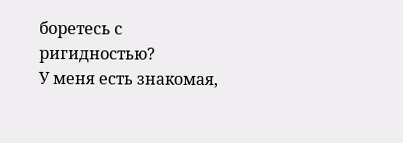боретесь с ригидностью?
У меня есть знакомая,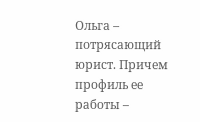Ольга – потрясающий юрист. Причем профиль ее работы –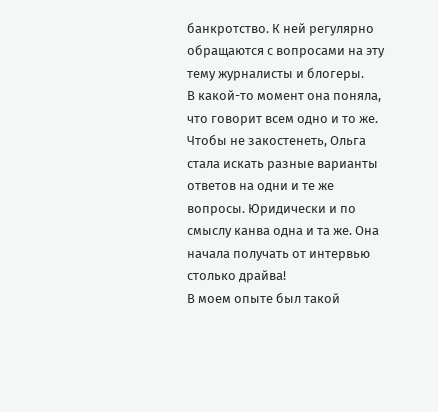банкротство. К ней регулярно обращаются с вопросами на эту тему журналисты и блогеры.
В какой-то момент она поняла, что говорит всем одно и то же. Чтобы не закостенеть, Ольга стала искать разные варианты ответов на одни и те же вопросы. Юридически и по смыслу канва одна и та же. Она начала получать от интервью столько драйва!
В моем опыте был такой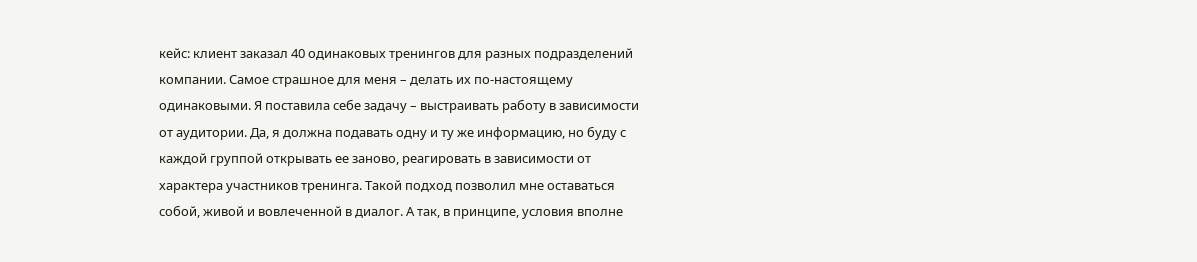кейс: клиент заказал 40 одинаковых тренингов для разных подразделений компании. Самое страшное для меня – делать их по-настоящему одинаковыми. Я поставила себе задачу – выстраивать работу в зависимости от аудитории. Да, я должна подавать одну и ту же информацию, но буду с каждой группой открывать ее заново, реагировать в зависимости от характера участников тренинга. Такой подход позволил мне оставаться собой, живой и вовлеченной в диалог. А так, в принципе, условия вполне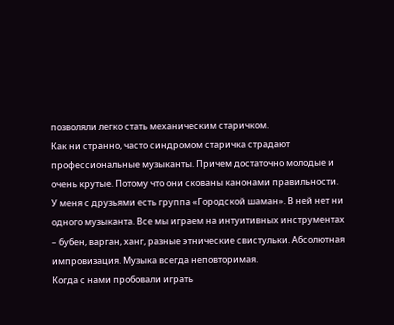позволяли легко стать механическим старичком.
Как ни странно, часто синдромом старичка страдают профессиональные музыканты. Причем достаточно молодые и очень крутые. Потому что они скованы канонами правильности.
У меня с друзьями есть группа «Городской шаман». В ней нет ни одного музыканта. Все мы играем на интуитивных инструментах – бубен, варган, ханг, разные этнические свистульки. Абсолютная импровизация. Музыка всегда неповторимая.
Когда с нами пробовали играть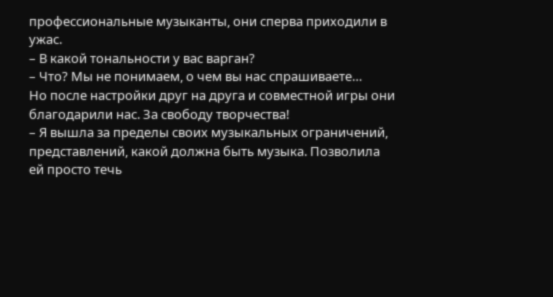профессиональные музыканты, они сперва приходили в ужас.
– В какой тональности у вас варган?
– Что? Мы не понимаем, о чем вы нас спрашиваете…
Но после настройки друг на друга и совместной игры они благодарили нас. За свободу творчества!
– Я вышла за пределы своих музыкальных ограничений, представлений, какой должна быть музыка. Позволила ей просто течь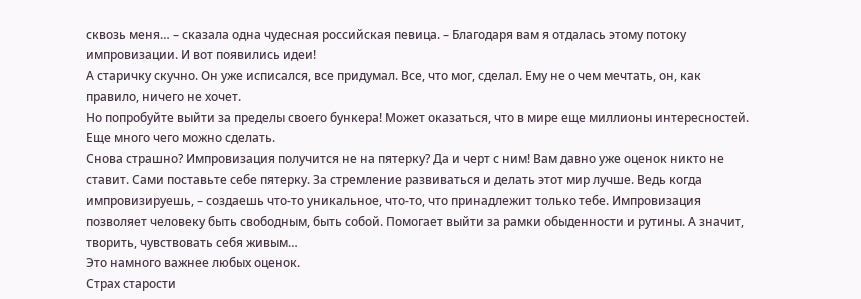сквозь меня… – сказала одна чудесная российская певица. – Благодаря вам я отдалась этому потоку импровизации. И вот появились идеи!
А старичку скучно. Он уже исписался, все придумал. Все, что мог, сделал. Ему не о чем мечтать, он, как правило, ничего не хочет.
Но попробуйте выйти за пределы своего бункера! Может оказаться, что в мире еще миллионы интересностей. Еще много чего можно сделать.
Снова страшно? Импровизация получится не на пятерку? Да и черт с ним! Вам давно уже оценок никто не ставит. Сами поставьте себе пятерку. За стремление развиваться и делать этот мир лучше. Ведь когда импровизируешь, – создаешь что-то уникальное, что-то, что принадлежит только тебе. Импровизация позволяет человеку быть свободным, быть собой. Помогает выйти за рамки обыденности и рутины. А значит, творить, чувствовать себя живым…
Это намного важнее любых оценок.
Страх старости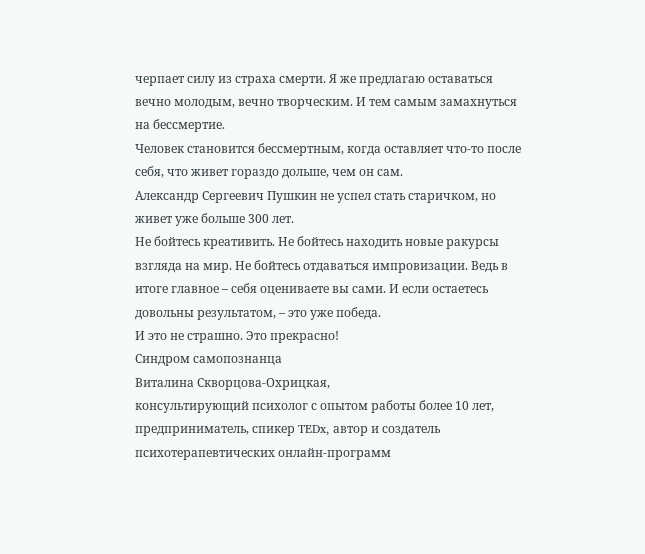черпает силу из страха смерти. Я же предлагаю оставаться вечно молодым, вечно творческим. И тем самым замахнуться на бессмертие.
Человек становится бессмертным, когда оставляет что-то после себя, что живет гораздо дольше, чем он сам.
Александр Сергеевич Пушкин не успел стать старичком, но живет уже больше 300 лет.
Не бойтесь креативить. Не бойтесь находить новые ракурсы взгляда на мир. Не бойтесь отдаваться импровизации. Ведь в итоге главное – себя оцениваете вы сами. И если остаетесь довольны результатом, – это уже победа.
И это не страшно. Это прекрасно!
Синдром самопознанца
Виталина Скворцова-Охрицкая,
консультирующий психолог с опытом работы более 10 лет, предприниматель, спикер TEDx, автор и создатель психотерапевтических онлайн-программ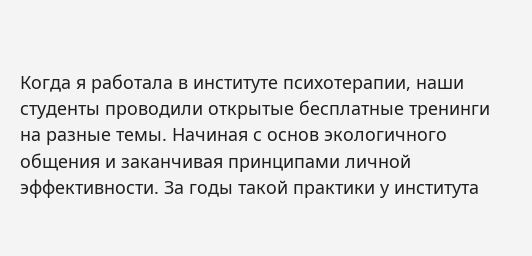Когда я работала в институте психотерапии, наши студенты проводили открытые бесплатные тренинги на разные темы. Начиная с основ экологичного общения и заканчивая принципами личной эффективности. За годы такой практики у института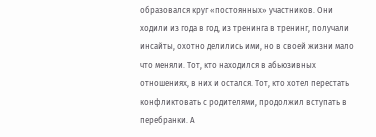образовался круг «постоянных» участников. Они ходили из года в год, из тренинга в тренинг, получали инсайты, охотно делились ими, но в своей жизни мало что меняли. Тот, кто находился в абьюзивных отношениях, в них и остался. Тот, кто хотел перестать конфликтовать с родителями, продолжил вступать в перебранки. А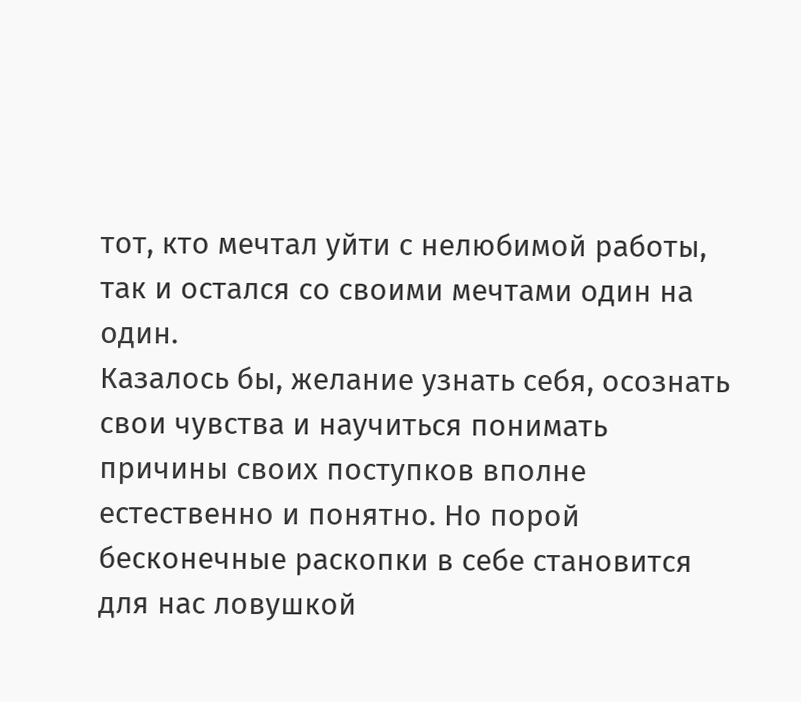тот, кто мечтал уйти с нелюбимой работы, так и остался со своими мечтами один на один.
Казалось бы, желание узнать себя, осознать свои чувства и научиться понимать причины своих поступков вполне естественно и понятно. Но порой бесконечные раскопки в себе становится для нас ловушкой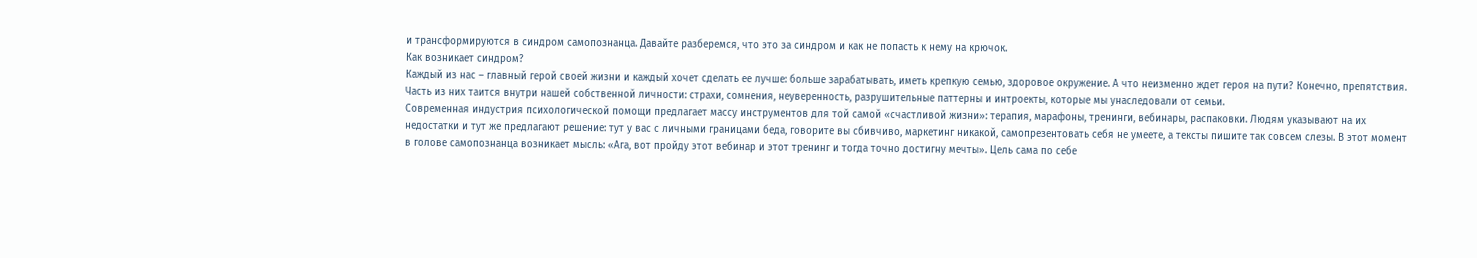и трансформируются в синдром самопознанца. Давайте разберемся, что это за синдром и как не попасть к нему на крючок.
Как возникает синдром?
Каждый из нас – главный герой своей жизни и каждый хочет сделать ее лучше: больше зарабатывать, иметь крепкую семью, здоровое окружение. А что неизменно ждет героя на пути? Конечно, препятствия. Часть из них таится внутри нашей собственной личности: страхи, сомнения, неуверенность, разрушительные паттерны и интроекты, которые мы унаследовали от семьи.
Современная индустрия психологической помощи предлагает массу инструментов для той самой «счастливой жизни»: терапия, марафоны, тренинги, вебинары, распаковки. Людям указывают на их недостатки и тут же предлагают решение: тут у вас с личными границами беда, говорите вы сбивчиво, маркетинг никакой, самопрезентовать себя не умеете, а тексты пишите так совсем слезы. В этот момент в голове самопознанца возникает мысль: «Ага, вот пройду этот вебинар и этот тренинг и тогда точно достигну мечты». Цель сама по себе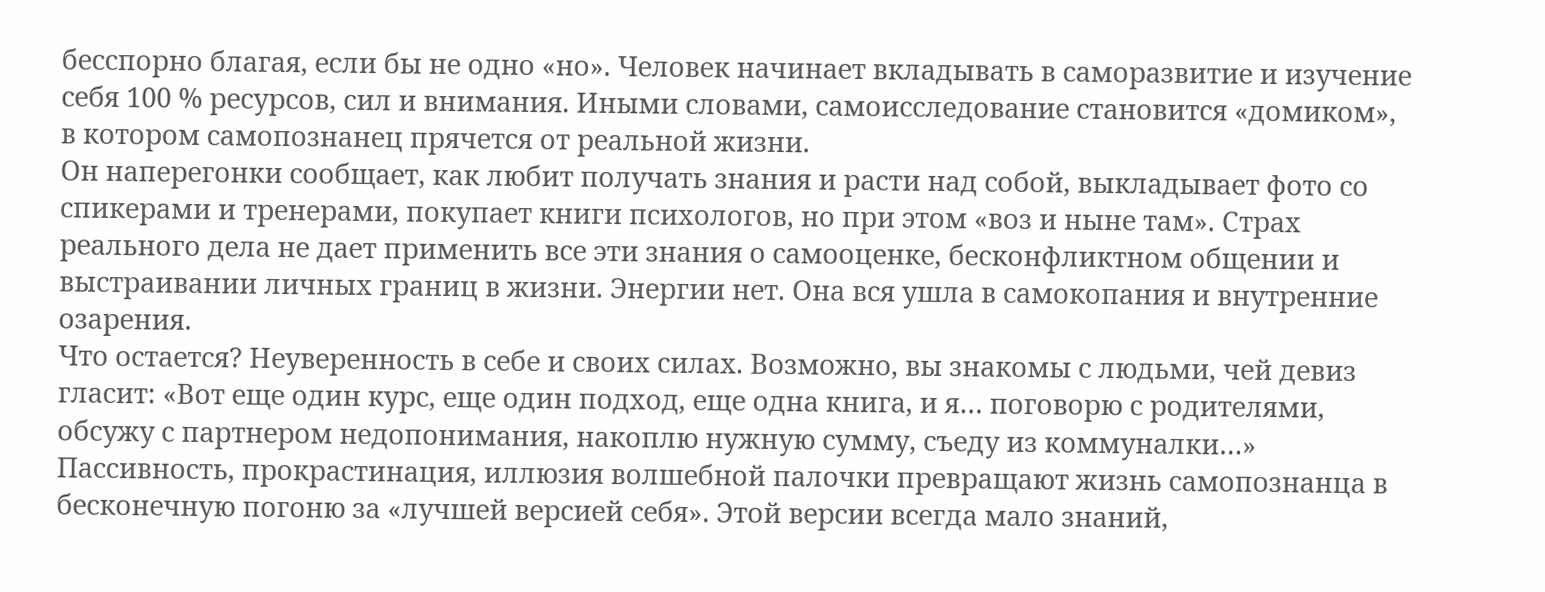бесспорно благая, если бы не одно «но». Человек начинает вкладывать в саморазвитие и изучение себя 100 % ресурсов, сил и внимания. Иными словами, самоисследование становится «домиком», в котором самопознанец прячется от реальной жизни.
Он наперегонки сообщает, как любит получать знания и расти над собой, выкладывает фото со спикерами и тренерами, покупает книги психологов, но при этом «воз и ныне там». Страх реального дела не дает применить все эти знания о самооценке, бесконфликтном общении и выстраивании личных границ в жизни. Энергии нет. Она вся ушла в самокопания и внутренние озарения.
Что остается? Неуверенность в себе и своих силах. Возможно, вы знакомы с людьми, чей девиз гласит: «Вот еще один курс, еще один подход, еще одна книга, и я… поговорю с родителями, обсужу с партнером недопонимания, накоплю нужную сумму, съеду из коммуналки…» Пассивность, прокрастинация, иллюзия волшебной палочки превращают жизнь самопознанца в бесконечную погоню за «лучшей версией себя». Этой версии всегда мало знаний,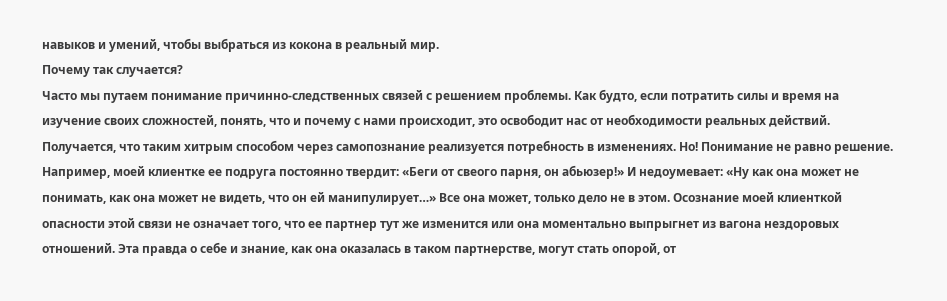навыков и умений, чтобы выбраться из кокона в реальный мир.
Почему так случается?
Часто мы путаем понимание причинно-следственных связей с решением проблемы. Как будто, если потратить силы и время на изучение своих сложностей, понять, что и почему с нами происходит, это освободит нас от необходимости реальных действий. Получается, что таким хитрым способом через самопознание реализуется потребность в изменениях. Но! Понимание не равно решение.
Например, моей клиентке ее подруга постоянно твердит: «Беги от свеого парня, он абьюзер!» И недоумевает: «Ну как она может не понимать, как она может не видеть, что он ей манипулирует…» Все она может, только дело не в этом. Осознание моей клиенткой опасности этой связи не означает того, что ее партнер тут же изменится или она моментально выпрыгнет из вагона нездоровых отношений. Эта правда о себе и знание, как она оказалась в таком партнерстве, могут стать опорой, от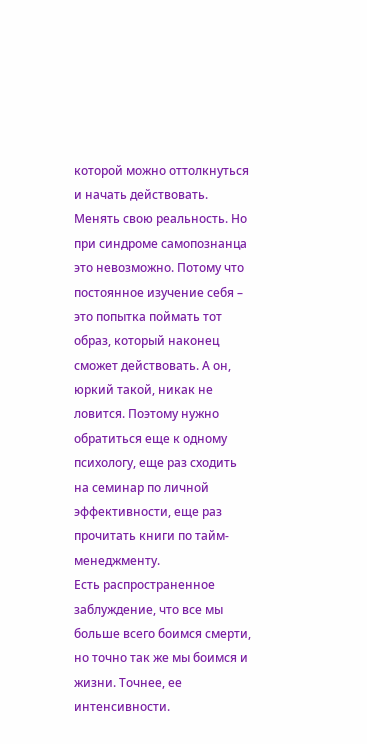которой можно оттолкнуться и начать действовать. Менять свою реальность. Но при синдроме самопознанца это невозможно. Потому что постоянное изучение себя – это попытка поймать тот образ, который наконец сможет действовать. А он, юркий такой, никак не ловится. Поэтому нужно обратиться еще к одному психологу, еще раз сходить на семинар по личной эффективности, еще раз прочитать книги по тайм-менеджменту.
Есть распространенное заблуждение, что все мы больше всего боимся смерти, но точно так же мы боимся и жизни. Точнее, ее интенсивности.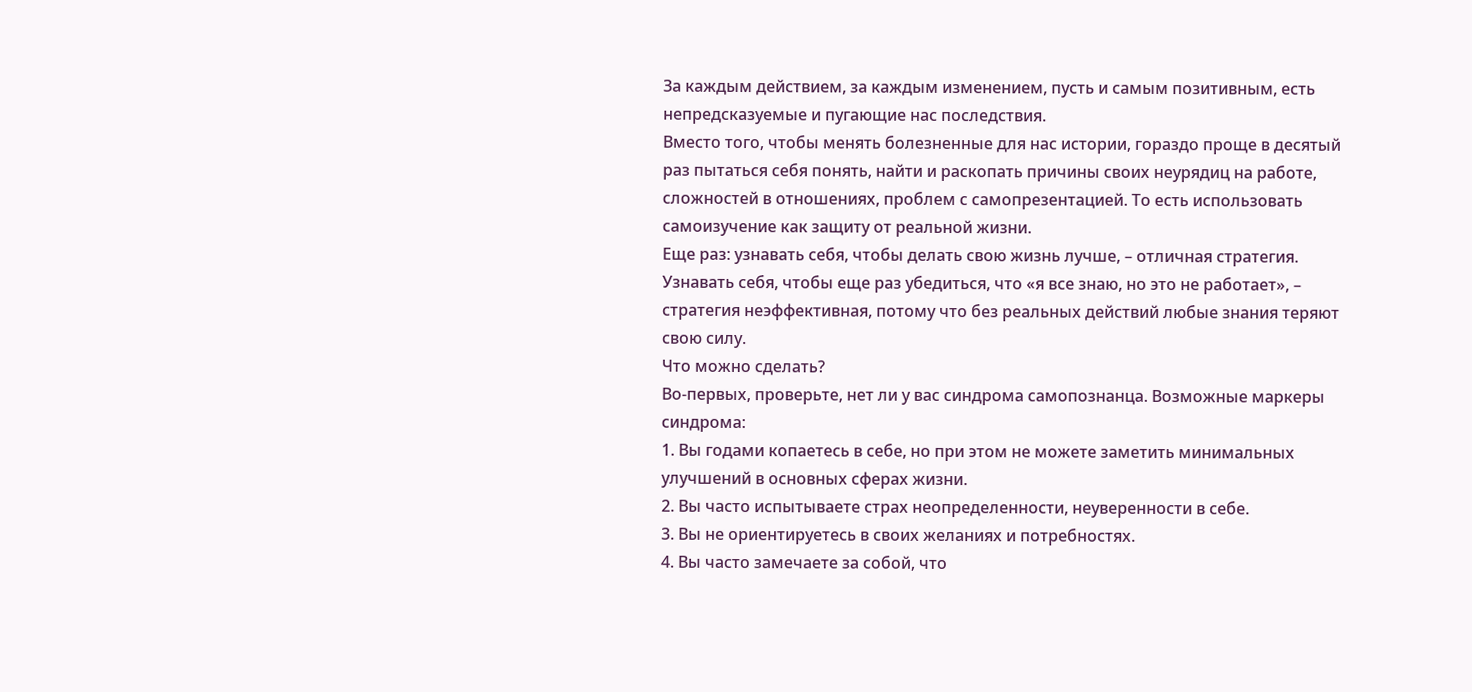За каждым действием, за каждым изменением, пусть и самым позитивным, есть непредсказуемые и пугающие нас последствия.
Вместо того, чтобы менять болезненные для нас истории, гораздо проще в десятый раз пытаться себя понять, найти и раскопать причины своих неурядиц на работе, сложностей в отношениях, проблем с самопрезентацией. То есть использовать самоизучение как защиту от реальной жизни.
Еще раз: узнавать себя, чтобы делать свою жизнь лучше, – отличная стратегия. Узнавать себя, чтобы еще раз убедиться, что «я все знаю, но это не работает», – стратегия неэффективная, потому что без реальных действий любые знания теряют свою силу.
Что можно сделать?
Во-первых, проверьте, нет ли у вас синдрома самопознанца. Возможные маркеры синдрома:
1. Вы годами копаетесь в себе, но при этом не можете заметить минимальных улучшений в основных сферах жизни.
2. Вы часто испытываете страх неопределенности, неуверенности в себе.
3. Вы не ориентируетесь в своих желаниях и потребностях.
4. Вы часто замечаете за собой, что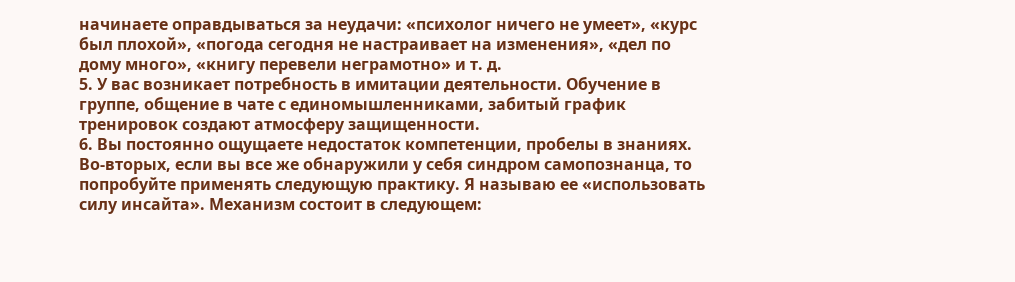начинаете оправдываться за неудачи: «психолог ничего не умеет», «курс был плохой», «погода сегодня не настраивает на изменения», «дел по дому много», «книгу перевели неграмотно» и т. д.
5. У вас возникает потребность в имитации деятельности. Обучение в группе, общение в чате с единомышленниками, забитый график тренировок создают атмосферу защищенности.
6. Вы постоянно ощущаете недостаток компетенции, пробелы в знаниях.
Во-вторых, если вы все же обнаружили у себя синдром самопознанца, то попробуйте применять следующую практику. Я называю ее «использовать силу инсайта». Механизм состоит в следующем: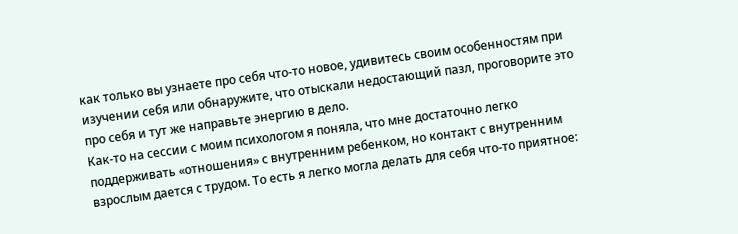как только вы узнаете про себя что-то новое, удивитесь своим особенностям при изучении себя или обнаружите, что отыскали недостающий пазл, проговорите это про себя и тут же направьте энергию в дело.
Как-то на сессии с моим психологом я поняла, что мне достаточно легко поддерживать «отношения» с внутренним ребенком, но контакт с внутренним взрослым дается с трудом. То есть я легко могла делать для себя что-то приятное: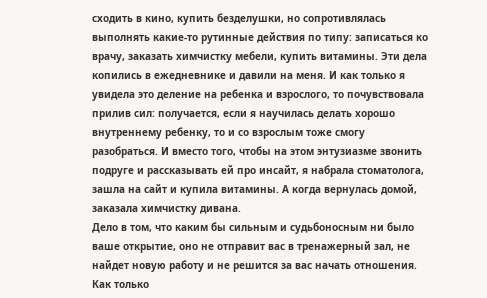сходить в кино, купить безделушки, но сопротивлялась выполнять какие-то рутинные действия по типу: записаться ко врачу, заказать химчистку мебели, купить витамины. Эти дела копились в ежедневнике и давили на меня. И как только я увидела это деление на ребенка и взрослого, то почувствовала прилив сил: получается, если я научилась делать хорошо внутреннему ребенку, то и со взрослым тоже смогу разобраться. И вместо того, чтобы на этом энтузиазме звонить подруге и рассказывать ей про инсайт, я набрала стоматолога, зашла на сайт и купила витамины. А когда вернулась домой, заказала химчистку дивана.
Дело в том, что каким бы сильным и судьбоносным ни было ваше открытие, оно не отправит вас в тренажерный зал, не найдет новую работу и не решится за вас начать отношения.
Как только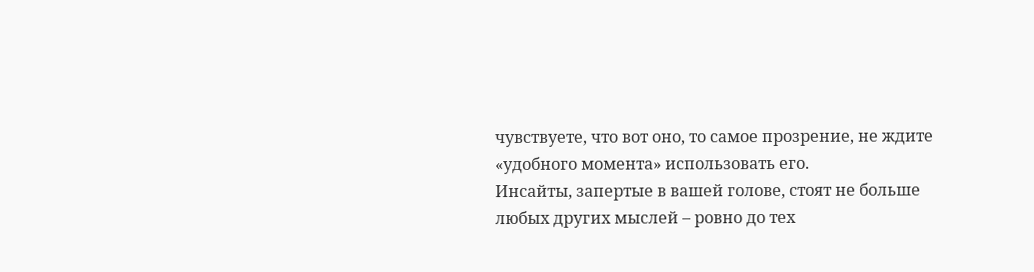чувствуете, что вот оно, то самое прозрение, не ждите «удобного момента» использовать его.
Инсайты, запертые в вашей голове, стоят не больше любых других мыслей – ровно до тех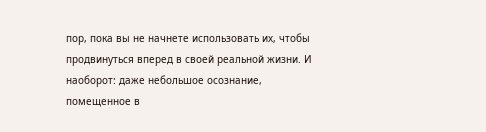пор, пока вы не начнете использовать их, чтобы продвинуться вперед в своей реальной жизни. И наоборот: даже небольшое осознание, помещенное в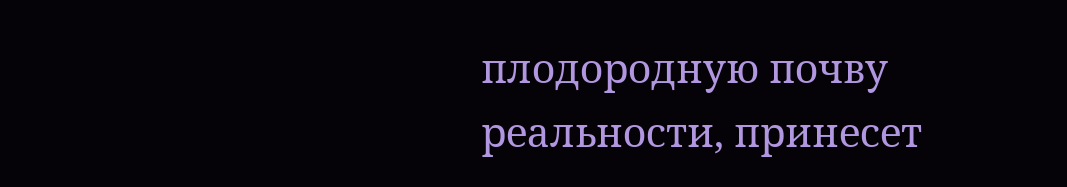плодородную почву реальности, принесет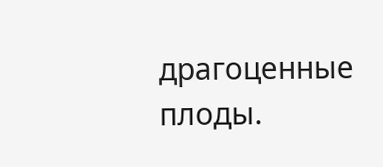драгоценные плоды.